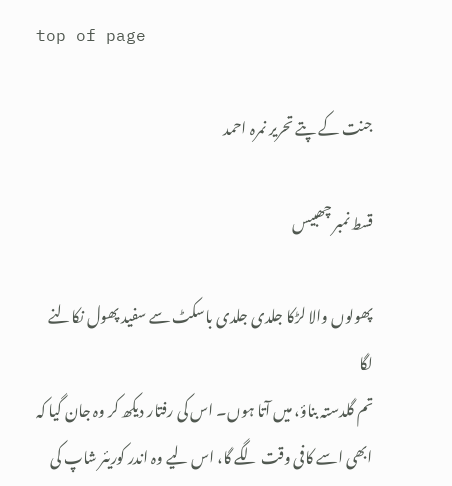top of page

جنت کے پتے تحریر نمرہ احمد

قسط نمبر چھبیس

پھولوں والا لڑکا جلدی جلدی باسکٹ سے سفید پھول نکالنے لگا
تم گلدستہ بناؤ، میں آتا ہوں۔ اس کی رفتار دیکھ کر وہ جان گیا کہ ابھی اسے کافی وقت لگے گا، اس لیے وہ اندر کوریئر شاپ کی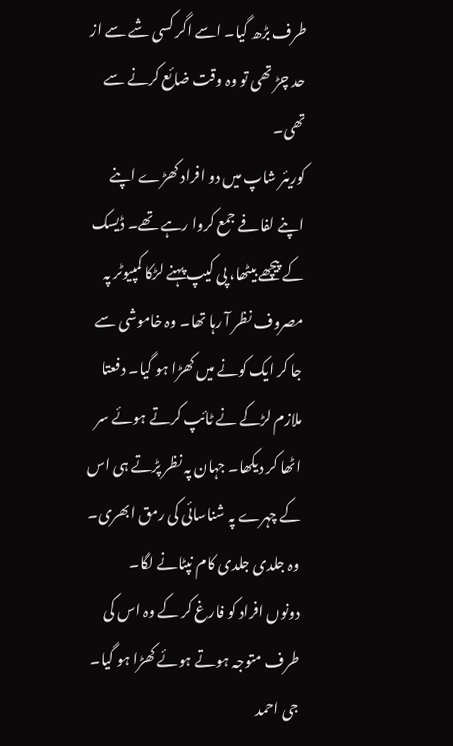طرف بڑھ گیا۔ اسے اگر کسی شے سے از حد چڑ تھی تو وہ وقت ضائع کرنے سے تھی۔
کوریئر شاپ میں دو افراد کھڑے اپنے اپنے لفافے جمع کروا رہے تھے۔ ڈیسک کے پیچھے بیٹھا، پی کیپ پہنے لڑکا کمپیوٹر پہ مصروف نظر آ رہا تھا۔ وہ خاموشی سے جا کر ایک کونے میں کھڑا ہو گیا۔ دفعتا ملازم لڑکے نے ٹائپ کرتے ہوئے سر اٹھا کر دیکھا۔ جہان پہ نظر پڑتے ہی اس کے چہرے پہ شناسائی کی رمق ابھری۔ وہ جلدی جلدی کام نپٹانے لگا۔
دونوں افراد کو فارغ کر کے وہ اس کی طرف متوجہ ہوتے ہوئے کھڑا ہو گیا۔
جی احمد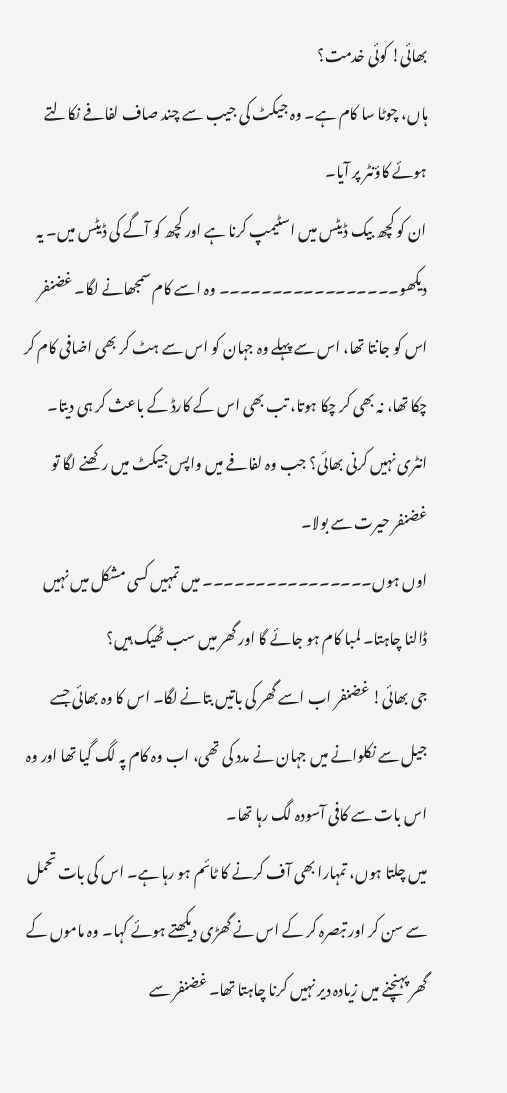بھائی! کوئی خدمت؟
ہاں، چوٹا سا کام ہے۔ وہ جیکٹ کی جیب سے چند صاف لفافے نکالتے ہوئے کاؤنٹر پر آیا۔
ان کو کچھ بیک ڈیٹس میں اسٹیمپ کرنا ہے اور کچھ کو آگے کی ڈیٹس میں۔ یہ دیکھو۔۔۔۔۔۔۔۔۔۔۔۔۔۔۔۔۔ وہ اسے کام سمجھانے لگا۔ غضنفر اس کو جانتا تھا، اس سے پہلے وہ جہان کو اس سے ہٹ کر بھی اضافی کام کر چکا تھا، نہ بھی کر چکا ہوتا، تب بھی اس کے کارڈ کے باعث کر ہی دیتا۔
انٹری نہیں کرنی بھائی؟ جب وہ لفافے میں واپس جیکٹ میں رکھنے لگا تو غضنفر حیرت سے بولا۔
اوں ہوں۔۔۔۔۔۔۔۔۔۔۔۔۔۔۔۔ میں تمہیں کسی مشکل میں نہیں ڈالنا چاہتا۔ لمبا کام ہو جائے گا اور گھر میں سب ٹھیک ہیں؟
جی بھائی! غضنفر اب اسے گھر کی باتیں بتانے لگا۔ اس کا وہ بھائی جسے جیل سے نکلوانے میں جہان نے مدد کی تھی، اب وہ کام پہ لگ گیا تھا اور وہ اس بات سے کافی آسودہ لگ رہا تھا۔
میں چلتا ہوں، تمہارا بھی آف کرنے کا ٹائم ہو رہا ہے۔ اس کی بات تحمل سے سن کر اور تبصرہ کر کے اس نے گھڑی دیکھتے ہوئے کہا۔ وہ ماموں کے گھر پہنچنے میں زیادہ دیر نہیں کرنا چاہتا تھا۔ غضنفر سے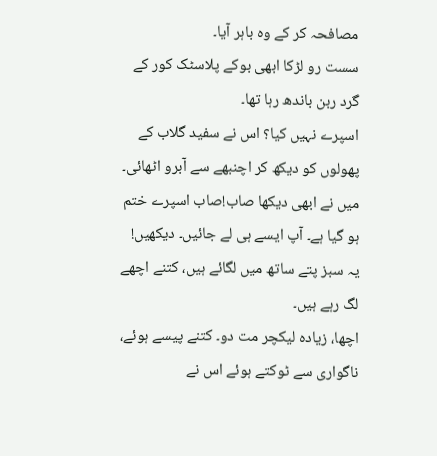مصافحہ کر کے وہ باہر آیا۔
سست رو لڑکا ابھی بوکے پلاسٹک کور کے گرد ربن باندھ رہا تھا۔
اسپرے نہیں کیا؟ اس نے سفید گلاب کے پھولوں کو دیکھ کر اچنبھے سے آبرو اٹھائی۔
میں نے ابھی دیکھا صاب!صاب اسپرے ختم ہو گیا ہے۔ آپ ایسے ہی لے جائیں۔ دیکھیں! یہ سبز پتے ساتھ میں لگائے ہیں، کتنے اچھے لگ رہے ہیں۔
اچھا، زیادہ لیکچر مت دو۔ کتنے پیسے ہوئے، ناگواری سے ٹوکتے ہوئے اس نے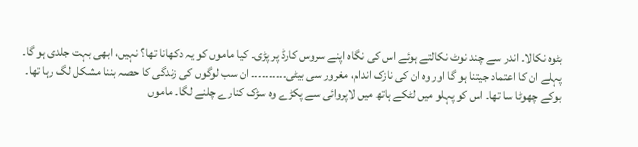بٹوہ نکالا۔ اندر سے چند نوٹ نکالتے ہوئے اس کی نگاہ اپنے سروس کارڈ پر پڑی۔ کیا ماموں کو یہ دکھانا تھا؟ نہیں، ابھی بہت جلدی ہو گا۔ پہلے ان کا اعتماد جیتنا ہو گا اور وہ ان کی نازک اندام، مغرور سی بیٹی۔۔۔۔۔۔۔۔۔۔ ان سب لوگوں کی زندگی کا حصہ بننا مشکل لگ رہا تھا۔
بوکے چھوٹا سا تھا۔ اس کو پہلو میں لٹکے ہاتھ میں لاپروائی سے پکڑے وہ سڑک کنارے چلنے لگا۔ ماموں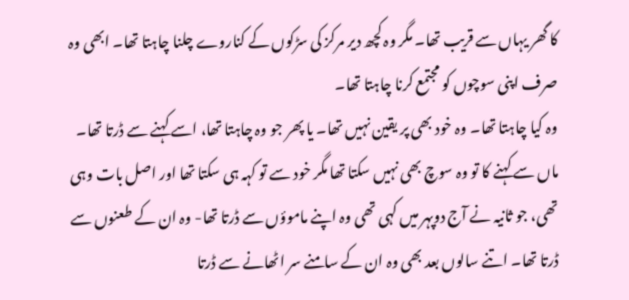کا گھر یہاں سے قریب تھا۔ مگر وہ کچھ دیر مرکز کی سڑکوں کے کناروے چلنا چاہتا تھا۔ ابھی وہ صرف اپنی سوچوں کو مجتمع کرنا چاہتا تھا۔
وہ کیا چاہتا تھا۔ وہ خود بھی پر یقین نہیں تھا۔ یا پھر جو وہ چاہتا تھا، اسے کہنے سے ڈرتا تھا۔ ماں سے کہنے کا تو وہ سوچ بھی نہیں سکتا تھا مگر خود سے تو کہہ ہی سکتا تھا اور اصل بات وہی تھی، جو ثانیہ نے آج دوپہر میں کہی تھی وہ اپنے ماموؤں سے ڈرتا تھا- وہ ان کے طعنوں سے ڈرتا تھا۔ اتنے سالوں بعد بھی وہ ان کے سامنے سر اٹھانے سے ڈرتا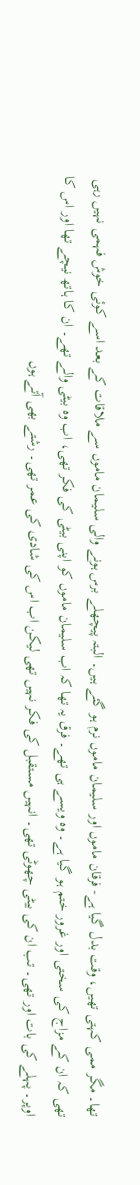تھا۔ مگر ممی کہتی تھیں، وقت بدل گیا ہے- فرقان ماموں اور سلیمان ماموں نرم ہو گئے ہیں۔ البتہ پیچھلے برس ہونے والی سلیمان ماموں سے ملاقات کے بعد اسے کوئی خوش فہمی نہیں رہی تھی کہ ان کے مزاج کی سختی اور غرور ختم ہو گیا ہے۔ وہ ویسے ہی تھے۔ فرق یہ تھا کہ اب سلیمان ماموں کو اپنی بیٹی کی فکر تھی، اب وہ بیٹی والے تھے۔ ان کا ہاتھ نیچے تھا اور اس کا اوپر۔ پہلے کی بات اور تھی۔ تب ان کی بیٹی چھوٹی تھی۔ انہیں مستقبل کی فکر نہیں تھی لیکن اب اس کی شادی کی عمر تھی۔ رشتے بھی آتے ہوں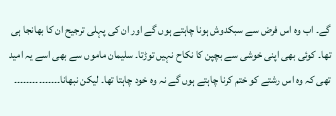گے۔ اب وہ اس فرض سے سبکدوش ہونا چاہتے ہوں گے اور ان کی پہلی ترجیح ان کا بھانجا ہی تھا۔ کوئی بھی اپنی خوشی سے بچپن کا نکاح نہیں توڑتا۔ سلیمان ماموں سے بھی اسے یہ امید تھی کہ وہ اس رشتے کو ختم کرنا چاہتے ہوں گے نہ وہ خود چاہتا تھا۔ لیکن نبھانا۔۔۔۔۔۔۔۔۔۔۔۔۔۔۔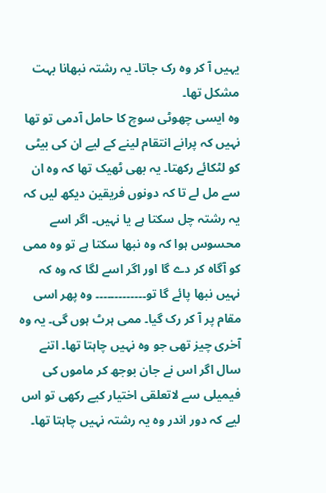یہیں آ کر وہ رک جاتا۔ یہ رشتہ نبھانا بہت مشکل تھا۔
وہ ایسی چھوٹی سوچ کا حامل آدمی تو تھا نہیں کہ پرانے انتقام لینے کے لیے ان کی بیٹی کو لٹکائے رکھتا۔ یہ بھی ٹھیک تھا کہ وہ ان سے مل لے تا کہ دونوں فریقین دیکھ لیں کہ یہ رشتہ چل سکتا ہے یا نہیں۔ اگر اسے محسوس ہوا کہ وہ نبھا سکتا ہے تو وہ ممی کو آگاہ کر دے گا اور اگر اسے لگا کہ وہ کہ نہیں نبھا پائے گا تو۔۔۔۔۔۔۔۔۔۔۔۔۔ وہ پھر اسی مقام پر آ کر رک گیا۔ ممی ہرٹ ہوں گی۔ یہ وہ آخری چیز تھی جو وہ نہیں چاہتا تھا۔ اتنے سال اگر اس نے جان بوجھ کر ماموں کی فیمیلی سے لاتعلقی اختیار کیے رکھی تو اس لیے کہ دور اندر وہ یہ رشتہ نہیں چاہتا تھا۔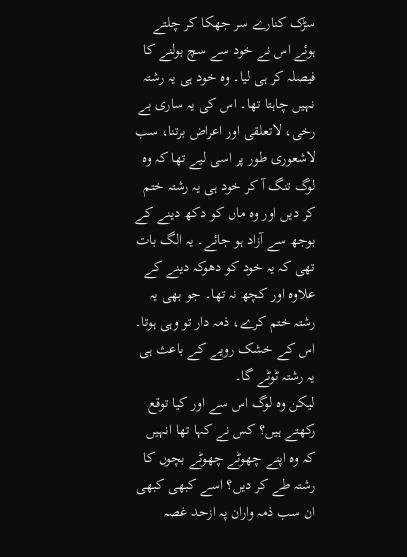سڑک کنارے سر جھکا کر چلتے ہوئے اس نے خود سے سچ بولنے کا فیصلہ کر ہی لیا۔ وہ خود ہی یہ رشتہ نہیں چاہتا تھا۔ اس کی یہ ساری بے رخی، لاتعلقی اور اعراض برتنا، سب لاشعوری طور پر اسی لیے تھا کہ وہ لوگ تنگ آ کر خود ہی یہ رشتہ ختم کر دیں اور وہ ماں کو دکھ دینے کے بوجھ سے آزاد ہو جائے۔ یہ الگ بات تھی کہ یہ خود کو دھوکہ دینے کے علاوہ اور کچھ نہ تھا۔ جو بھی یہ رشتہ ختم کرے، ذمہ دار تو وہی ہوتا۔ اس کے خشک رویے کے باعث ہی یہ رشتہ ٹوٹے گا۔
لیکن وہ لوگ اس سے اور کیا توقع رکھتے ہیں؟ کس نے کہا تھا انہیں کہ وہ اپنے چھوٹے چھوٹے بچوں کا رشتہ طے کر دیں؟ اسے کبھی کبھی ان سب ذمہ واران پہ ازحد غصہ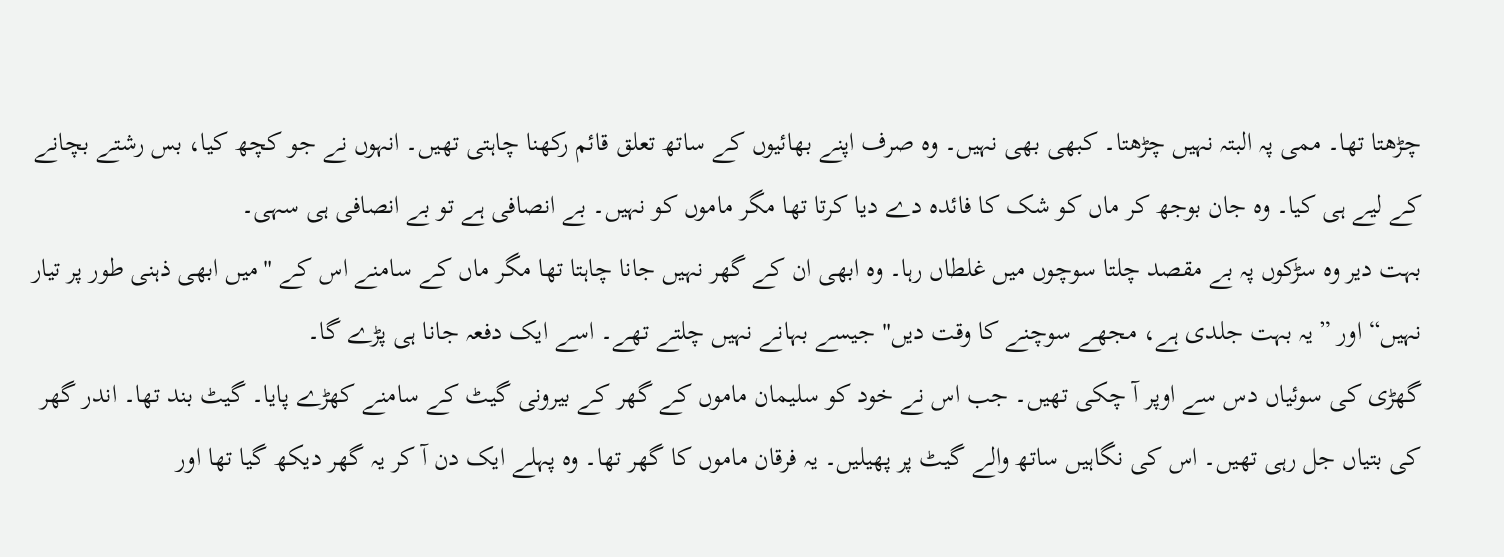چڑھتا تھا۔ ممی پہ البتہ نہیں چڑھتا۔ کبھی بھی نہیں۔ وہ صرف اپنے بھائیوں کے ساتھ تعلق قائم رکھنا چاہتی تھیں۔ انہوں نے جو کچھ کیا، بس رشتے بچانے کے لیے ہی کیا۔ وہ جان بوجھ کر ماں کو شک کا فائدہ دے دیا کرتا تھا مگر ماموں کو نہیں۔ بے انصافی ہے تو بے انصافی ہی سہی۔
بہت دیر وہ سڑکوں پہ بے مقصد چلتا سوچوں میں غلطاں رہا۔ وہ ابھی ان کے گھر نہیں جانا چاہتا تھا مگر ماں کے سامنے اس کے "میں ابھی ذہنی طور پر تیار نہیں“ اور ”یہ بہت جلدی ہے، مجھے سوچنے کا وقت دیں" جیسے بہانے نہیں چلتے تھے۔ اسے ایک دفعہ جانا ہی پڑے گا۔
گھڑی کی سوئیاں دس سے اوپر آ چکی تھیں۔ جب اس نے خود کو سلیمان ماموں کے گھر کے بیرونی گیٹ کے سامنے کھڑے پایا۔ گیٹ بند تھا۔ اندر گھر کی بتیاں جل رہی تھیں۔ اس کی نگاہیں ساتھ والے گیٹ پر پھیلیں۔ یہ فرقان ماموں کا گھر تھا۔ وہ پہلے ایک دن آ کر یہ گھر دیکھ گیا تھا اور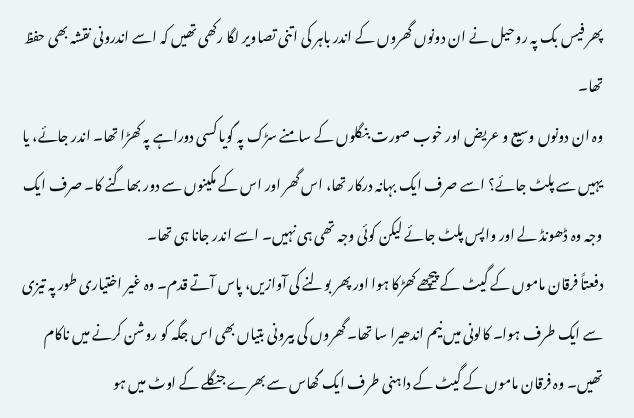پھر فیس بک پہ روحیل نے ان دونوں گھروں کے اندر باہر کی اتنی تصاویر لگا رکھی تھیں کہ اسے اندرونی نقشہ بھی حفظ تھا۔
وہ ان دونوں وسیع و عریض اور خوب صورت بنگلوں کے سامنے سڑک پہ گویا کسی دوراہے پہ کھڑا تھا۔ اندر جائے، یا یہیں سے پلٹ جائے؟ اسے صرف ایک بہانہ درکار تھا، اس گھر اور اس کے مکینوں سے دور بھاگنے کا۔ صرف ایک وجہ وہ ڈھونڈ لے اور واپس پلٹ جائے لیکن کوئی وجہ تھی ہی نہیں۔ اسے اندر جانا ہی تھا۔
دفعتاً فرقان ماموں کے گیٹ کے پیچھے کھڑکا ہوا اور پھر بولنے کی آوازیں، پاس آتے قدم۔ وہ غیر اختیاری طور پہ تیزی سے ایک طرف ہوا۔ کالونی میں نیم اندھیرا سا تھا۔ گھروں کی بیرونی بتیاں بھی اس جگہ کو روشن کرنے میں ناکام تھیں۔ وہ فرقان ماموں کے گیٹ کے داہنی طرف ایک گھاس سے بھرے جنگلے کے اوٹ میں ہو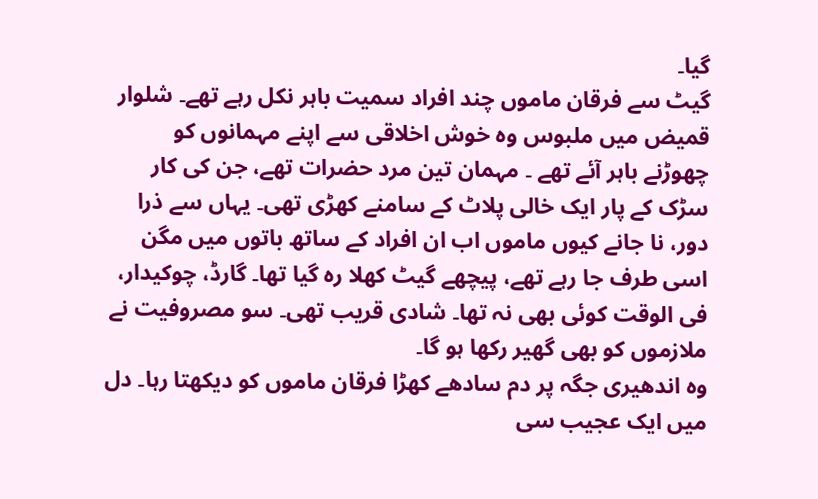گیا۔
گیٹ سے فرقان ماموں چند افراد سمیت باہر نکل رہے تھے۔ شلوار قمیض میں ملبوس وہ خوش اخلاقی سے اپنے مہمانوں کو چھوڑنے باہر آئے تھے ۔ مہمان تین مرد حضرات تھے، جن کی کار سڑک کے پار ایک خالی پلاٹ کے سامنے کھڑی تھی۔ یہاں سے ذرا دور، نا جانے کیوں ماموں اب ان افراد کے ساتھ باتوں میں مگن اسی طرف جا رہے تھے، پیچھے گیٹ کھلا رہ گیا تھا۔ گارڈ، چوکیدار، فی الوقت کوئی بھی نہ تھا۔ شادی قریب تھی۔ سو مصروفیت نے ملازموں کو بھی گھیر رکھا ہو گا۔
وہ اندھیری جگہ پر دم سادھے کھڑا فرقان ماموں کو دیکھتا رہا۔ دل میں ایک عجیب سی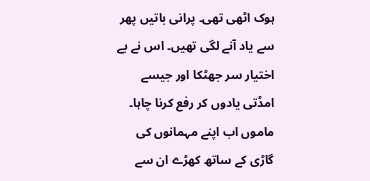ہوک اٹھی تھی۔ پرانی باتیں پھر سے یاد آنے لگی تھیں۔ اس نے بے اختیار سر جھٹکا اور جیسے امڈتی یادوں کر رفع کرنا چاہا۔
ماموں اب اپنے مہمانوں کی گاڑی کے ساتھ کھڑے ان سے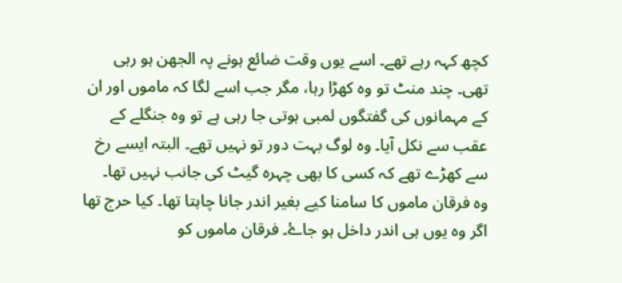کچھ کہہ رہے تھے۔ اسے یوں وقت ضائع ہونے پہ الجھن ہو رہی تھی۔ چند منٹ تو وہ کھڑا رہا، مگر جب اسے لگا کہ ماموں اور ان کے مہمانوں کی گفتگوں لمبی ہوتی جا رہی ہے تو وہ جنگلے کے عقب سے نکل آیا۔ وہ لوگ بہت دور تو نہیں تھے۔ البتہ ایسے رخ سے کھڑے تھے کہ کسی کا بھی چہرہ گیٹ کی جانب نہیں تھا۔
وہ فرقان ماموں کا سامنا کیے بغیر اندر جانا چاہتا تھا۔ کیا حرج تھا اگر وہ یوں ہی اندر داخل ہو جاۓ۔ فرقان ماموں کو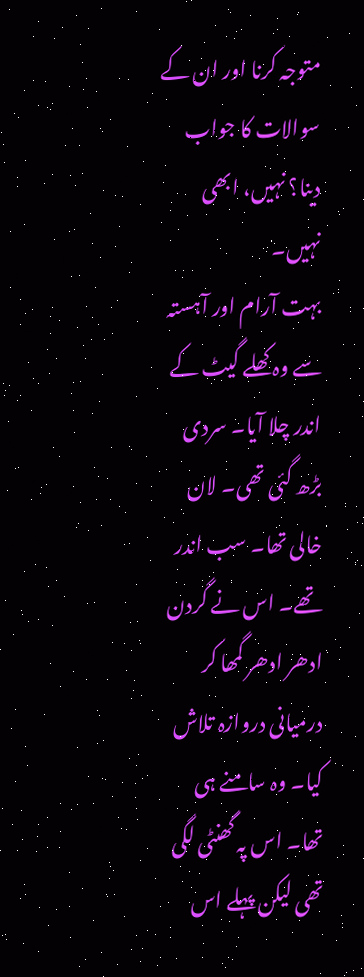متوجہ کرنا اور ان کے سوالات کا جواب دینا؟ نہیں، ابھی نہیں۔
بہت آرام اور آہستہ سے وہ کھلے گیٹ کے اندر چلا آیا۔ سردی بڑھ گئی تھی۔ لان خالی تھا۔ سب اندر تھے۔ اس نے گردن ادھر ادھر گمھا کر درمیانی دروازہ تلاش کیا۔ وہ سامنے ہی تھا۔ اس پہ گھنٹی لگی تھی لیکن پہلے اس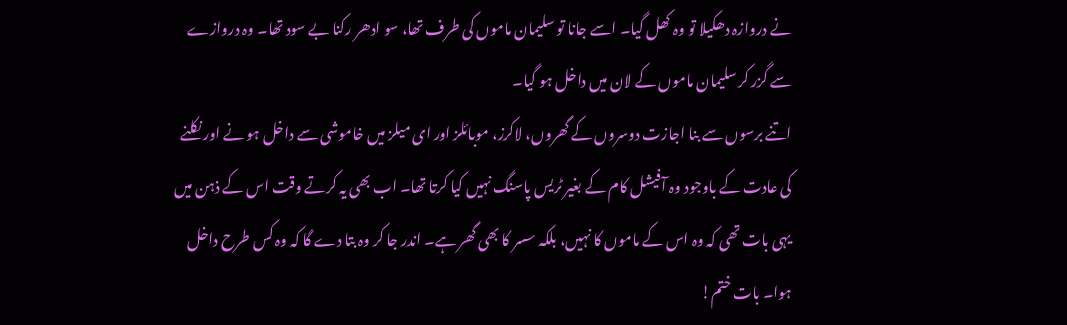نے دروازہ دھکیلا تو وہ کھل گیا۔ اسے جانا تو سلیمان ماموں کی طرف تھا، سو ادھر رکنا بے سود تھا۔ وہ دروازے سے گزر کر سلیمان ماموں کے لان میں داخل ہو گیا۔
اتنے برسوں سے بنا اجازت دوسروں کے گھروں، لاکرز، موبائلز اور ای میلز میں خاموشی سے داخل ہو نے اور نکلنے کی عادت کے باوجود وہ آفیشل کام کے بغیر ٹریس پاسنگ نہیں کیا کرتا تھا۔ اب بھی یہ کرتے وقت اس کے ذہن میں یہی بات تھی کہ وہ اس کے ماموں کا نہیں، بلکہ سسر کا بھی گھر ہے۔ اندر جا کر وہ بتا دے گا کہ وہ کس طرح داخل ہوا۔ بات ختم!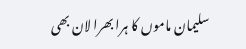سلیمان ماموں کا ہرا بھرا لان بھی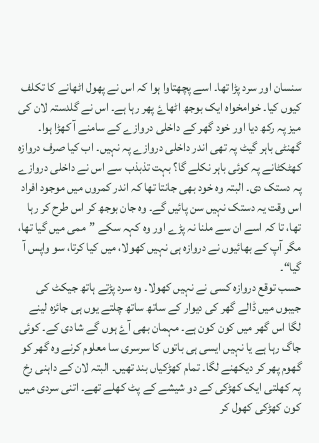سنسان اور سرد پڑا تھا۔ اسے پچھتاوا ہوا کہ اس نے پھول اٹھانے کا تکلف کیوں کیا۔ خوامخواہ ایک بوجھ اٹھاۓ پھر رہا ہے۔ اس نے گلدستہ لان کی میز پہ رکھ دیا اور خود گھر کے داخلی دروازے کے سامنے آ کھڑا ہوا۔
گھنٹی باہر گیٹ پہ تھی اندر داخلی دروازے پہ نہیں۔ اب کیا صرف دروازہ کھٹکٹانے پہ کوئی باہر نکلے گا؟ بہت تذبذب سے اس نے داخلی دروازے پہ دستک دی۔ البتہ وہ خود بھی جانتا تھا کہ اندر کمروں میں موجود افراد اس وقت یہ دستک نہیں سن پائیں گے۔ وہ جان بوجھ کر اس طرح کر رہا تھا، تا کہ اسے ان سے ملنا نہ پڑے اور وہ کہہ سکے ”ممی میں گیا تھا، مگر آپ کے بھائیوں نے دروازہ ہی نہیں کھولا، میں کیا کرتا، سو واپس آ گیا“۔
حسب توقع دروازہ کسی نے نہیں کھولا۔ وہ سرد پڑتے ہاتھ جیکٹ کی جیبوں میں ڈالے گھر کی دیوار کے ساتھ ساتھ چلتے یوں ہی جائزہ لینے لگا اس گھر میں کون کون ہے۔ مہمان بھی آۓ ہوں گے شادی کے۔ کوئی جاگ رہا ہے یا نہیں ایسی ہی باتوں کا سرسری سا معلوم کرنے وہ گھر کو گھوم پھر کر دیکھنے لگا۔ تمام کھڑکیاں بند تھیں۔ البتہ لان کے داہنی رخ پہ کھلتی ایک کھڑکی کے دو شیشے کے پٹ کھلے تھے۔ اتنی سردی میں کون کھڑکی کھول کر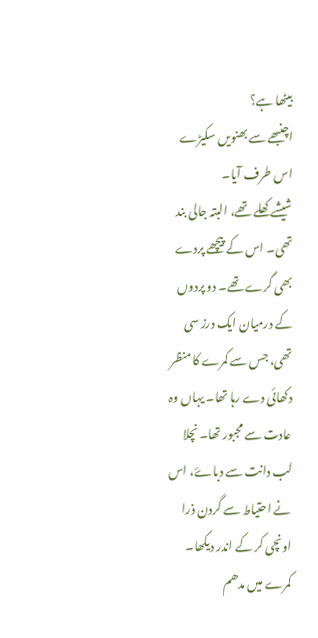بیٹھا ہے؟
اچنبھے سے بھنویں سکیڑے اس طرف آیا۔
شیشے کھلے تھے، البتہ جالی بند تھی۔ اس کے پیچھے پردے بھی گرے تھے۔ دو پردوں کے درمیان ایک درز سی تھی، جس سے کمرے کا منظر دکھائی دے رہا تھا۔ یہاں وہ عادت سے مجبور تھا۔ نچلا لب دانت سے دباۓ، اس نے احتیاط سے گردن ذرا اونچی کر کے اندر دیکھا۔ کمرے میں مدھم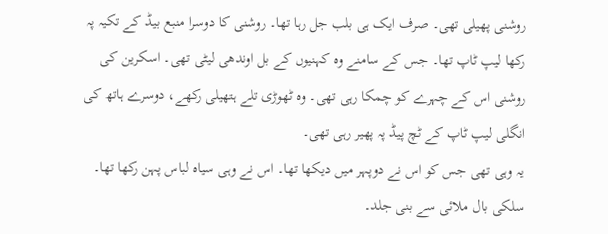روشنی پھیلی تھی۔ صرف ایک ہی بلب جل رہا تھا۔ روشنی کا دوسرا منبع بیڈ کے تکیہ پہ رکھا لیپ ٹاپ تھا۔ جس کے سامنے وہ کہنیوں کے بل اوندھی لیٹی تھی۔ اسکرین کی روشنی اس کے چہرے کو چمکا رہی تھی۔ وہ ٹھوڑی تلے ہتھیلی رکھے، دوسرے ہاتھ کی انگلی لیپ ٹاپ کے ٹچ پیڈ پہ پھیر رہی تھی۔
یہ وہی تھی جس کو اس نے دوپہر میں دیکھا تھا۔ اس نے وہی سیاہ لباس پہن رکھا تھا۔ سلکی بال ملائی سے بنی جلد۔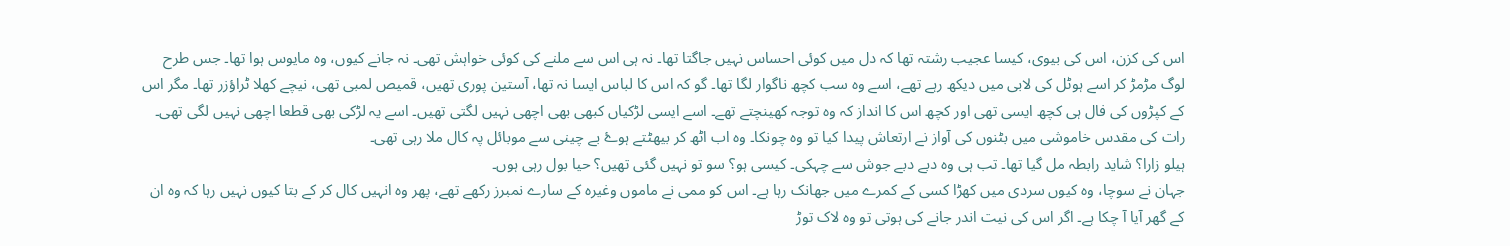اس کی کزن، اس کی بیوی، کیسا عجیب رشتہ تھا کہ دل میں کوئی احساس نہیں جاگتا تھا۔ نہ ہی اس سے ملنے کی کوئی خواہش تھی۔ نہ جانے کیوں، وہ مایوس ہوا تھا۔ جس طرح لوگ مڑمڑ کر اسے ہوٹل کی لابی میں دیکھ رہے تھے، اسے وہ سب کچھ ناگوار لگا تھا۔ گو کہ اس کا لباس ایسا نہ تھا، آستین پوری تھیں، قمیص لمبی تھی، نیچے کھلا ٹراؤزر تھا۔ مگر اس کے کپڑوں کی فال ہی کچھ ایسی تھی اور کچھ اس کا انداز کہ وہ توجہ کھینچتے تھے۔ اسے ایسی لڑکیاں کبھی بھی اچھی نہیں لگتی تھیں۔ اسے یہ لڑکی بھی قطعا اچھی نہیں لگی تھی۔
رات کی مقدس خاموشی میں بٹنوں کی آواز نے ارتعاش پیدا کیا تو وہ چونکا۔ وہ اب اٹھ کر بیھٹتے ہوۓ بے چینی سے موبائل پہ کال ملا رہی تھی۔
ہیلو زارا؟ شاید رابطہ مل گیا تھا۔ تب ہی وہ دبے دبے جوش سے چہکی۔ کیسی ہو؟ سو تو نہیں گئی تھیں؟ حیا بول رہی ہوں۔
جہان نے سوچا، وہ کیوں سردی میں کھڑا کسی کے کمرے میں جھانک رہا ہے۔ اس کو ممی نے ماموں وغیرہ کے سارے نمبرز رکھے تھے، پھر وہ انہیں کال کر کے بتا کیوں نہیں رہا کہ وہ ان کے گھر آیا آ چکا ہے۔ اگر اس کی نیت اندر جانے کی ہوتی تو وہ لاک توڑ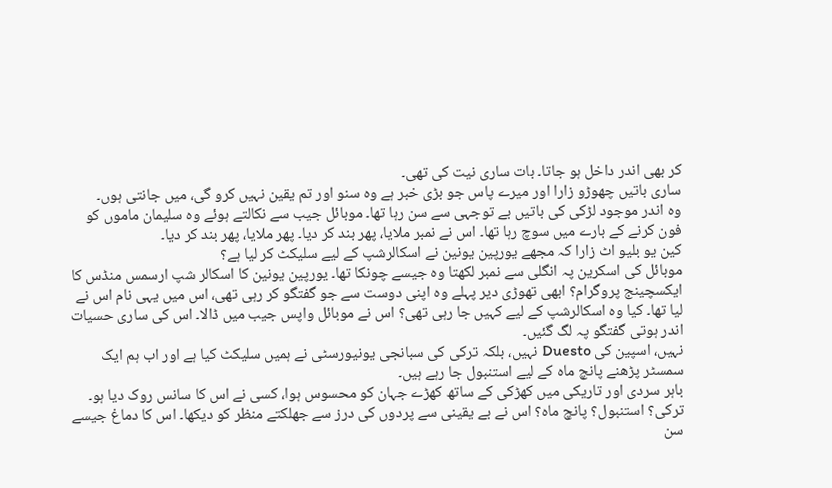کر بھی اندر داخل ہو جاتا۔ بات ساری نیت کی تھی۔
ساری باتیں چھوڑو زارا اور میرے پاس جو بڑی خبر ہے وہ سنو اور تم یقین نہیں کرو گی، میں جانتی ہوں۔
وہ اندر موجود لڑکی کی باتیں بے توجہی سے سن رہا تھا۔ موبائل جیب سے نکالتے ہوئے وہ سلیمان ماموں کو فون کرنے کے بارے میں سوچ رہا تھا۔ اس نے نمبر ملایا، پھر بند کر دیا۔ پھر ملایا، پھر بند کر دیا۔
کین یو بلیو اٹ زارا کہ مجھے یورپین یونین نے اسکالرشپ کے لیے سلیکٹ کر لیا ہے؟
موبائل کی اسکرین پہ انگلی سے نمبر لکھتا وہ جیسے چونکا تھا۔ یورپین یونین کا اسکالر شپ ارسمس منڈس کا ایکسچینج پروگرام؟ ابھی تھوڑی دیر پہلے وہ اپنی دوست سے جو گفتگو کر رہی تھی، اس میں یہی نام اس نے لیا تھا۔ کیا وہ اسکالرشپ کے لیے کہیں جا رہی تھی؟ اس نے موبائل واپس جیب میں ڈالا۔ اس کی ساری حسیات اندر ہوتی گفتگو پہ لگ گئیں۔
نہیں، اسپین کی Duesto نہیں، بلکہ ترکی کی سبانجی یونیورسٹی نے ہمیں سلیکٹ کیا ہے اور اب ہم ایک سمسٹر پڑھنے پانچ ماہ کے لیے استنبول جا رہے ہیں۔
باہر سردی اور تاریکی میں کھڑکی کے ساتھ کھڑے جہان کو محسوس ہوا، کسی نے اس کا سانس روک دیا ہو۔ ترکی؟ استنبول؟ پانچ ماہ؟ اس نے بے یقینی سے پردوں کی درز سے جھلکتے منظر کو دیکھا۔ اس کا دماغ جیسے سن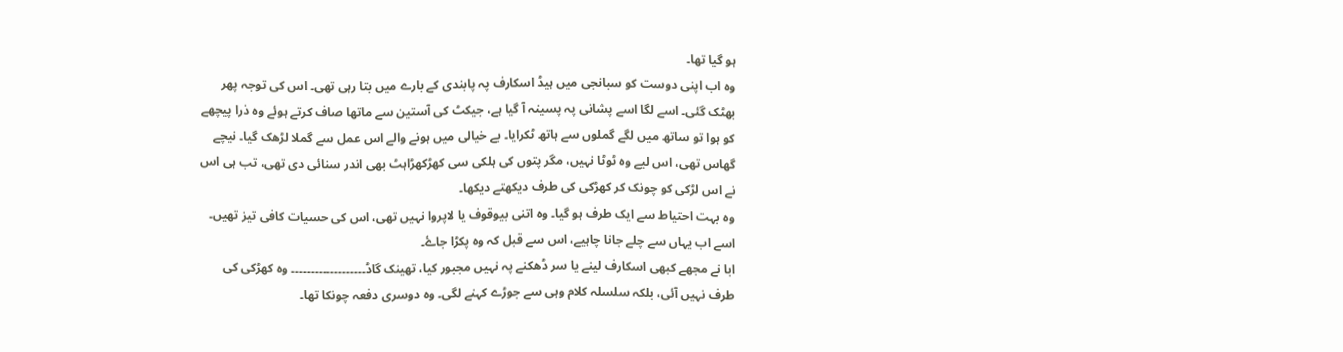ہو گیا تھا۔
وہ اب اپنی دوست کو سبانجی میں ہیڈ اسکارف پہ پابندی کے بارے میں بتا رہی تھی۔ اس کی توجہ پھر بھٹک گئی۔ اسے لگا اسے پشانی پہ پسینہ آ گیا ہے، جیکٹ کی آستین سے ماتھا صاف کرتے ہوئے وہ ذرا پیچھے کو ہوا تو ساتھ میں لگے گملوں سے ہاتھ ٹکرایا۔ بے خیالی میں ہونے والے اس عمل سے گملا لڑھک گیا۔ نیچے گھاس تھی، اس لیے وہ ٹوٹا نہیں، مگر پتوں کی ہلکی سی کھڑکھڑاہٹ بھی اندر سنائی دی تھی، تب ہی اس نے اس لڑکی کو چونک کر کھڑکی کی طرف دیکھتے دیکھا۔
وہ بہت احتیاط سے ایک طرف ہو گیا۔ وہ اتنی بیوقوف یا لاپروا نہیں تھی، اس کی حسیات کافی تیز تھیں۔ اسے اب یہاں سے چلے جانا چاہیے، اس سے قبل کہ وہ پکڑا جاۓ۔
ابا نے مجھے کبھی اسکارف لینے یا سر ڈھکنے پہ نہیں مجبور کیا، تھینک گاڈ۔۔۔۔۔۔۔۔۔۔۔۔۔۔۔۔۔۔۔ وہ کھڑکی کی طرف نہیں آئی، بلکہ سلسلہ کلام وہی سے جوڑے کہنے لگی۔ وہ دوسری دفعہ چونکا تھا۔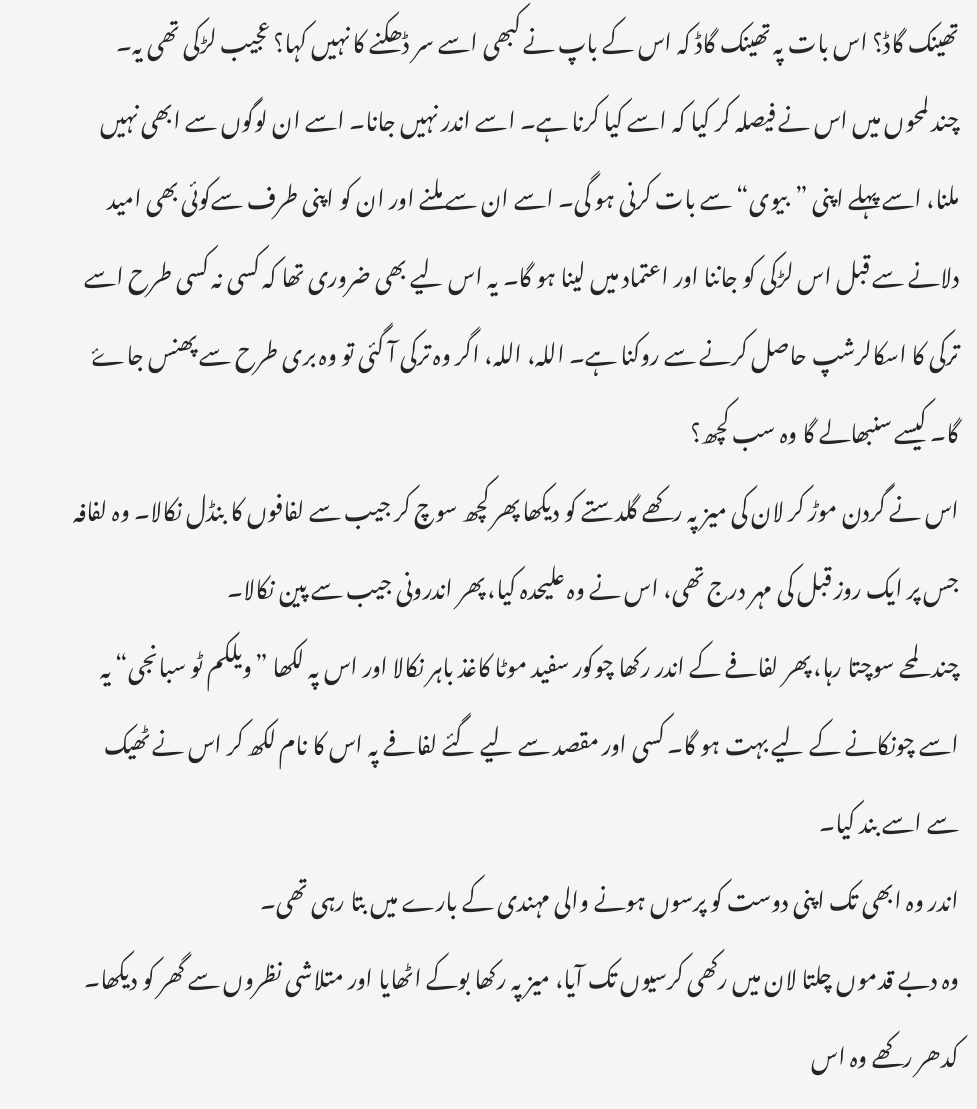تھینک گاڈ؟ اس بات پہ تھینک گاڈ کہ اس کے باپ نے کبھی اسے سر ڈھکنے کا نہیں کہا؟ عجیب لڑکی تھی یہ۔
چند لمحوں میں اس نے فیصلہ کر کیا کہ اسے کیا کرنا ہے۔ اسے اندر نہیں جانا۔ اسے ان لوگوں سے ابھی نہیں ملنا، اسے پہلے اپنی ”بیوی“ سے بات کرنی ہو گی۔ اسے ان سے ملنے اور ان کو اپنی طرف سےکوئی بھی امید دلانے سے قبل اس لڑکی کو جاننا اور اعتماد میں لینا ہو گا۔ یہ اس لیے بھی ضروری تھا کہ کسی نہ کسی طرح اسے ترکی کا اسکالرشپ حاصل کرنے سے روکنا ہے۔ اللہ، اللہ، اگر وہ ترکی آ گئی تو وہ بری طرح سے پھنس جاۓ گا۔ کیسے سنبھالے گا وہ سب کچھ؟
اس نے گردن موڑ کر لان کی میز پہ رکھے گلدستے کو دیکھا پھر کچھ سوچ کر جیب سے لفافوں کا بنڈل نکالا۔ وہ لفافہ جس پر ایک روز قبل کی مہر درج تھی، اس نے وہ علیحدہ کیا، پھر اندرونی جیب سے پین نکالا۔
چند لمحے سوچتا رہا، پھر لفافے کے اندر رکھا چوکور سفید موٹا کاغذ باہر نکالا اور اس پہ لکھا ”ویلکم ٹو سبانجی“ یہ اسے چونکانے کے لیے بہت ہو گا۔ کسی اور مقصد سے لیے گئے لفافے پہ اس کا نام لکھ کر اس نے ٹھیک سے اسے بند کیا۔
اندر وہ ابھی تک اپنی دوست کو پرسوں ہونے والی مہندی کے بارے میں بتا رہی تھی۔
وہ دبے قدموں چلتا لان میں رکھی کرسیوں تک آیا، میز پہ رکھا بوکے اٹھایا اور متلاشی نظروں سے گھر کو دیکھا۔ کدھر رکھے وہ اس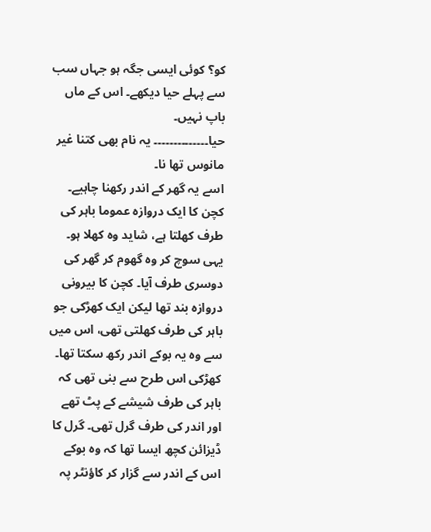کو؟ کوئی ایسی جگہ ہو جہاں سب سے پہلے حیا دیکھے۔ اس کے ماں باپ نہیں۔
حیا۔۔۔۔۔۔۔۔۔۔۔۔۔۔ یہ نام بھی کتنا غیر مانوس تھا نا۔
اسے یہ گھر کے اندر رکھنا چاہیے۔ کچن کا ایک دروازہ عموما باہر کی طرف کھلتا ہے، شاید وہ کھلا ہو۔ یہی سوچ کر وہ گھوم کر گھر کی دوسری طرف آیا۔ کچن کا بیرونی دروازہ بند تھا لیکن ایک کھڑکی جو باہر کی طرف کھلتی تھی، اس میں سے وہ یہ بوکے اندر رکھ سکتا تھا۔ کھڑکی اس طرح سے بنی تھی کہ باہر کی طرف شیشے کے پٹ تھے اور اندر کی طرف گرل تھی۔ گرل کا ڈیزائن کچھ ایسا تھا کہ وہ بوکے اس کے اندر سے گزار کر کاؤنٹر پہ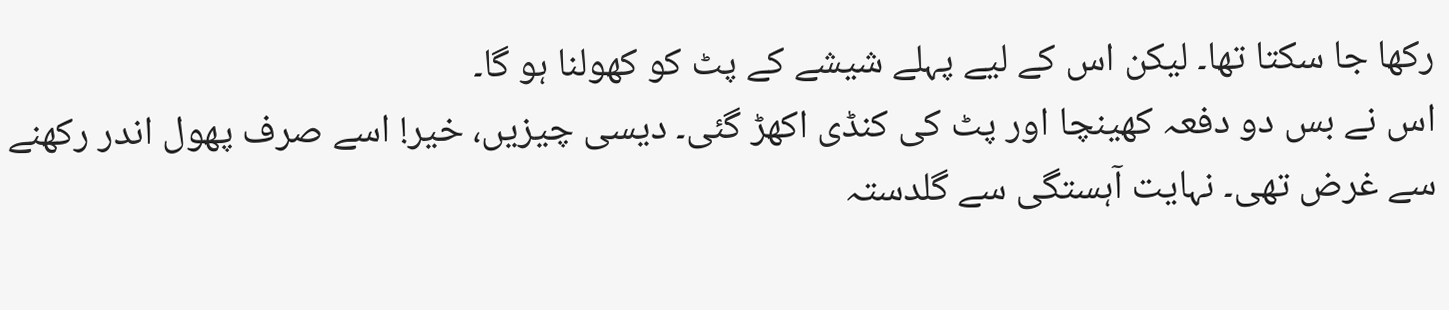رکھا جا سکتا تھا۔ لیکن اس کے لیے پہلے شیشے کے پٹ کو کھولنا ہو گا۔
اس نے بس دو دفعہ کھینچا اور پٹ کی کنڈی اکهڑ گئی۔ دیسی چیزیں، خیر! اسے صرف پهول اندر رکهنے سے غرض تهی۔ نہایت آہستگی سے گلدستہ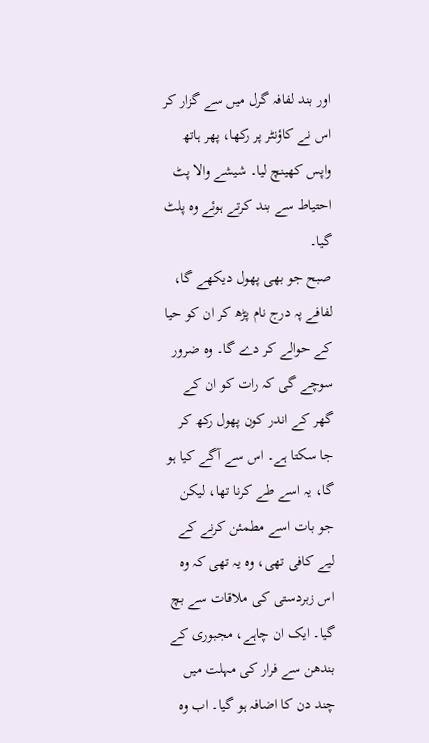اور بند لفافہ گرل میں سے گزار کر اس نے کاؤنٹر پر رکها، پھر ہاتھ واپس کهینچ لیا۔ شیشے والا پٹ احتیاط سے بند کرتے ہوئے وہ پلٹ گیا۔
صبح جو بھی پهول دیکھے گا، لفافے پہ درج نام پڑھ کر ان کو حیا کے حوالے کر دے گا۔ وہ ضرور سوچے گی کہ رات کو ان کے گھر کے اندر کون پهول رکھ کر جا سکتا ہے۔ اس سے آگے کیا ہو گا، یہ اسے طے کرنا تها، لیکن جو بات اسے مطمئن کرنے کے لیے کافی تهی، وہ یہ تهی کہ وہ اس زبردستی کی ملاقات سے بچ گیا۔ ایک ان چاہے، مجبوری کے بندهن سے فرار کی مہلت میں چند دن کا اضافہ ہو گیا۔ اب وہ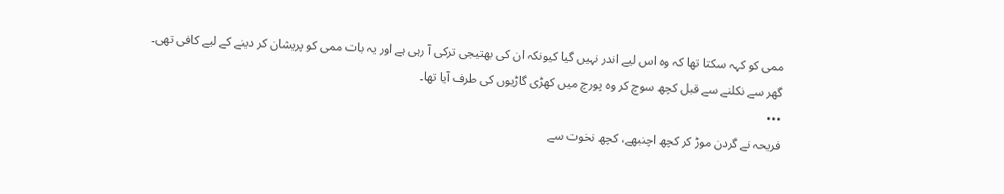ممی کو کہہ سکتا تها کہ وہ اس لیے اندر نہیں گیا کیونکہ ان کی بهتیجی ترکی آ رہی ہے اور یہ بات ممی کو پریشان کر دینے کے لیے کافی تهی۔
گهر سے نکلنے سے قبل کچھ سوچ کر وہ پورچ میں کهڑی گاڑیوں کی طرف آیا تها۔
•••
فریحہ نے گردن موڑ کر کچھ اچنبهے، کچھ نخوت سے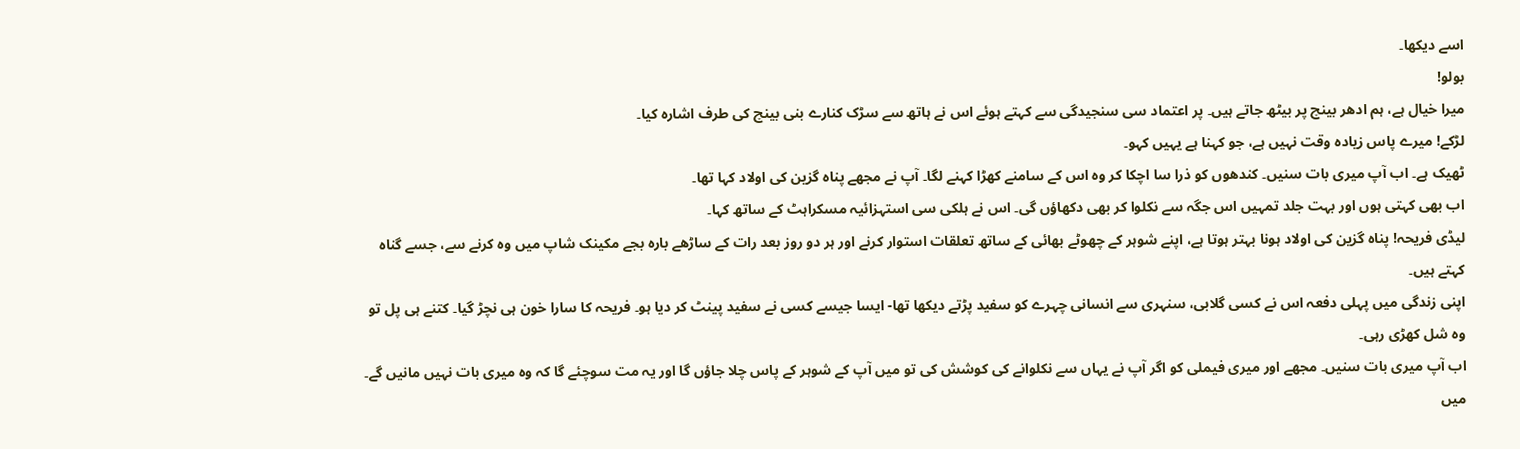اسے دیکها۔
بولو!
میرا خیال ہے، ہم ادهر بینچ پر بیٹھ جاتے ہیں۔ پر اعتماد سی سنجیدگی سے کہتے ہوئے اس نے ہاتھ سے سڑک کنارے بنی بینچ کی طرف اشارہ کیا۔
لڑکے! میرے پاس زیادہ وقت نہیں ہے، جو کہنا ہے یہیں کہو۔
ٹھیک ہے۔ اب آپ میری بات سنیں۔ کندھوں کو ذرا سا اچکا کر وہ اس کے سامنے کھڑا کہنے لگا۔ آپ نے مجھے پناه گزین کی اولاد کہا تها۔
اب بھی کہتی ہوں اور بہت جلد تمہیں اس جگہ سے نکلوا کر بھی دکهاؤں گی۔ اس نے ہلکی سی استہزائیہ مسکراہٹ کے ساتھ کہا۔
لیڈی فریحہ! پناہ گزین کی اولاد ہونا بہتر ہوتا ہے، اپنے شوہر کے چهوٹے بهائی کے ساتھ تعلقات استوار کرنے اور ہر دو روز بعد رات کے ساڑھے بارہ بجے مکینک شاپ میں وہ کرنے سے، جسے گناہ کہتے ہیں۔
اپنی زندگی میں پہلی دفعہ اس نے کسی گلابی، سنہری سے انسانی چہرے کو سفید پڑتے دیکها تها- ایسا جیسے کسی نے سفید پینٹ کر دیا ہو۔ فریحہ کا سارا خون ہی نچڑ گیا۔ کتنے ہی پل تو وہ شل کهڑی رہی۔
اب آپ میری بات سنیں۔ مجھے اور میری فیملی کو اگر آپ نے یہاں سے نکلوانے کی کوشش کی تو میں آپ کے شوہر کے پاس چلا جاؤں گا اور یہ مت سوچئے گا کہ وہ میری بات نہیں مانیں گے۔ میں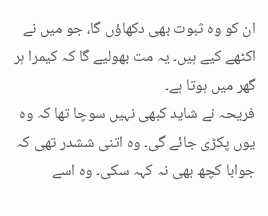ان کو وہ ثبوت بهی دکهاؤں گا، جو میں نے اکٹھے کیے ہیں۔ یہ مت بھولیے گا کہ کیمرا ہر گهر میں ہوتا ہے۔
فریحہ نے شاید کبھی نہیں سوچا تھا کہ وہ یوں پکڑی جائے گی۔ وہ اتنی ششدر تهی کہ جوابا کچھ بھی نہ کہہ سکی۔ وہ اسے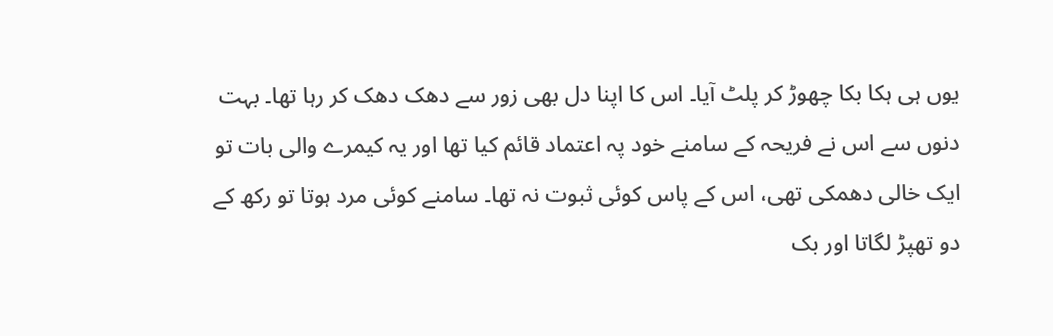یوں ہی ہکا بکا چهوڑ کر پلٹ آیا۔ اس کا اپنا دل بھی زور سے دهک دهک کر رہا تها۔ بہت دنوں سے اس نے فریحہ کے سامنے خود پہ اعتماد قائم کیا تها اور یہ کیمرے والی بات تو ایک خالی دهمکی تهی، اس کے پاس کوئی ثبوت نہ تها۔ سامنے کوئی مرد ہوتا تو رکھ کے دو تهپڑ لگاتا اور بک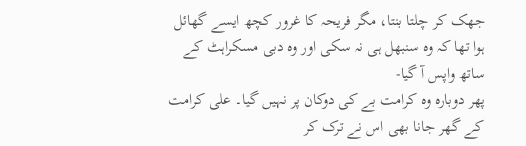جھک کر چلتا بنتا، مگر فریحہ کا غرور کچھ ایسے گهائل ہوا تها کہ وہ سنبھل ہی نہ سکی اور وہ دبی مسکراہٹ کے ساتھ واپس آ گیا-
پھر دوبارہ وہ کرامت بے کی دوکان پر نہیں گیا۔ علی کرامت کے گهر جانا بهی اس نے ترک کر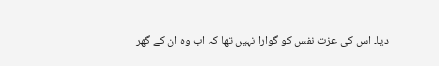دیا۔ اس کی عزت نفس کو گوارا نہیں تها کہ اب وه ان کے گهر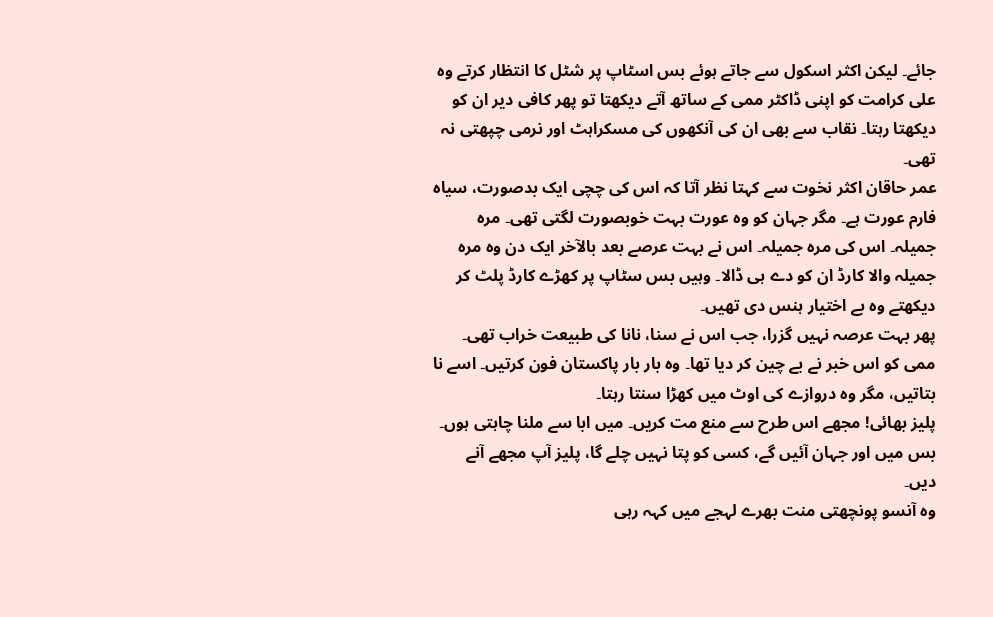جائے۔ لیکن اکثر اسکول سے جاتے ہوئے بس اسٹاپ پر شٹل کا انتظار کرتے وہ علی کرامت کو اپنی ڈاکٹر ممی کے ساتھ آتے دیکهتا تو پھر کافی دیر ان کو دیکهتا رہتا۔ نقاب سے بهی ان کی آنکھوں کی مسکراہٹ اور نرمی چپهتی نہ تهی۔
عمر حاقان اکثر نخوت سے کہتا نظر آتا کہ اس کی چچی ایک بدصورت، سیاہ فارم عورت ہے۔ مگر جہان کو وہ عورت بہت خوبصورت لگتی تهی۔ مرہ جمیلہ۔ اس کی مرہ جمیلہ۔ اس نے بہت عرصے بعد بالآخر ایک دن وہ مره جمیلہ والا کارڈ ان کو دے ہی ڈالا۔ وہیں بس سٹاپ پر کهڑے کارڈ پلٹ کر دیکهتے وہ بے اختیار ہنس دی تھیں۔
پھر بہت عرصہ نہیں گزرا، جب اس نے سنا، نانا کی طبیعت خراب تهی۔ ممی کو اس خبر نے بے چین کر دیا تها۔ وہ بار بار پاکستان فون کرتیں۔ اسے نا بتاتیں، مگر وہ دروازے کی اوٹ میں کهڑا سنتا رہتا۔
پلیز بھائی! مجھے اس طرح سے منع مت کریں۔ میں ابا سے ملنا چاہتی ہوں۔ بس میں اور جہان آئیں گے، کسی کو پتا نہیں چلے گا، پلیز آپ مجھے آنے دیں۔
وہ آنسو پونچھتی منت بھرے لہجے میں کہہ رہی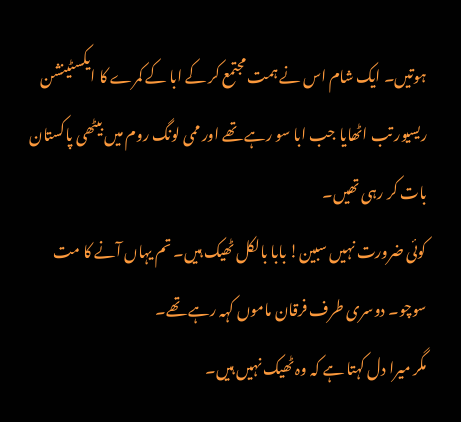ہوتیں۔ ایک شام اس نے ہمت مجتمع کر کے ابا کے کمرے کا ایکسٹینشن ریسیور تب اٹھایا جب ابا سو رہے تھے اور ممی لونگ روم میں بیٹھی پاکستان بات کر رہی تھیں۔
کوئی ضرورت نہیں سبین! بابا بالکل ٹھیک ہیں۔ تم یہاں آنے کا مت سوچو۔ دوسری طرف فرقان ماموں کہہ رہے تھے۔
مگر میرا دل کہتا ہے کہ وہ ٹھیک نہیں ہیں۔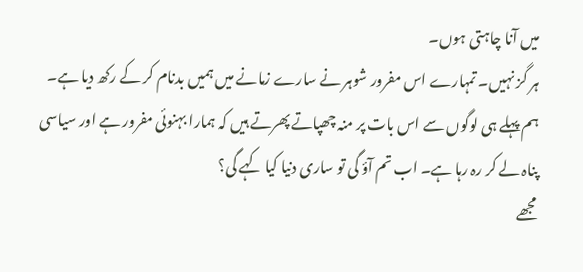میں آنا چاہتی ہوں۔
ہر گز نہیں۔ تمہارے اس مفرور شوہر نے سارے زمانے میں ہمیں بدنام کر کے رکھ دیا ہے۔ ہم پہلے ہی لوگوں سے اس بات پر منہ چھپاتے پھرتے ہیں کہ ہمارا بہنوئی مفرور ہے اور سیاسی پناہ لے کر رہ رہا ہے۔ اب تم آؤ گی تو ساری دنیا کیا کہے گی؟
مجھے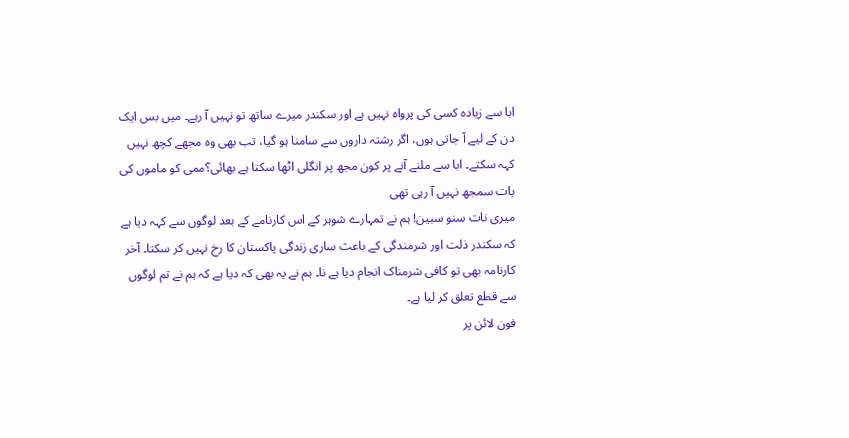ابا سے زیادہ کسی کی پرواہ نہیں ہے اور سکندر میرے ساتھ تو نہیں آ رہے۔ میں بس ایک دن کے لیے آ جاتی ہوں، اگر رشتہ داروں سے سامنا ہو گیا، تب بھی وہ مجھے کچھ نہیں کہہ سکتے۔ ابا سے ملنے آنے پر کون مجھ پر انگلی اٹھا سکتا ہے بھائی؟ممی کو ماموں کی بات سمجھ نہیں آ رہی تھی
میری نات سنو سبین! ہم نے تمہارے شوہر کے اس کارنامے کے بعد لوگوں سے کہہ دیا ہے کہ سکندر ذلت اور شرمندگی کے باعث ساری زندگی پاکستان کا رخ نہیں کر سکتا۔ آخر کارنامہ بھی تو کافی شرمناک انجام دیا ہے نا۔ ہم نے یہ بھی کہ دیا ہے کہ ہم نے تم لوگوں سے قطع تعلق کر لیا ہے۔
فون لائن پر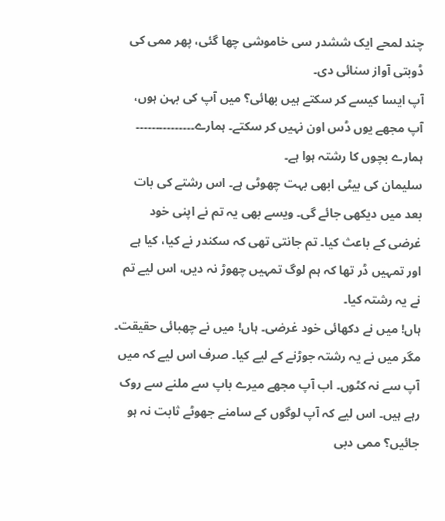چند لمحے ایک ششدر سی خاموشی چھا گئی، پھر ممی کی ڈوبتی آواز سنائی دی۔
آپ ایسا کیسے کر سکتے ہیں بھائی؟ میں آپ کی بہن ہوں، آپ مجھے یوں ڈس اون نہیں کر سکتے۔ ہمارے۔۔۔۔۔۔۔۔۔۔۔۔۔۔۔ ہمارے بچوں کا رشتہ ہوا ہے۔
سلیمان کی بیٹی ابھی بہت چھوٹی ہے۔ اس رشتے کی بات بعد میں دیکھی جائے گی۔ ویسے بھی یہ تم نے اپنی خود غرضی کے باعث کیا۔ تم جانتی تھی کہ سکندر نے کیا، کیا ہے اور تمہیں ڈر تھا کہ ہم لوگ تمہیں چھوڑ نہ دیں، اس لیے تم نے یہ رشتہ کیا۔
ہاں! میں نے دکھائی خود غرضی۔ ہاں! میں نے چھبائی حقیقت۔ مگر میں نے یہ رشتہ جوڑنے کے لیے کیا۔ صرف اس لیے کہ میں آپ سے نہ کٹوں۔ اب آپ مجھے میرے باپ سے ملنے سے روک رہے ہیں۔ اس لیے کہ آپ لوگوں کے سامنے جھوٹے ثابت نہ ہو جائیں؟ ممی دبی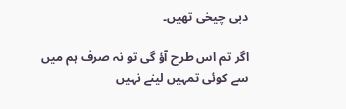دبی چیخی تھیں۔

اگر تم اس طرح آؤ گی تو نہ صرف ہم میں سے کوئی تمہیں لینے نہیں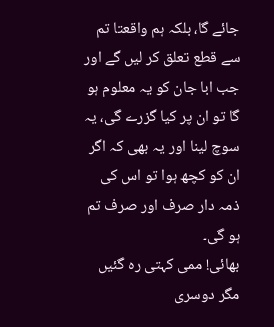جائے گا، بلکہ ہم واقعتا تم سے قطع تعلق کر لیں گے اور جب ابا جان کو یہ معلوم ہو گا تو ان پر کیا گزرے گی، یہ سوچ لینا اور یہ بھی کہ اگر ان کو کچھ ہوا تو اس کی ذمہ دار صرف اور صرف تم ہو گی۔
بھائی! ممی کہتی رہ گئیں مگر دوسری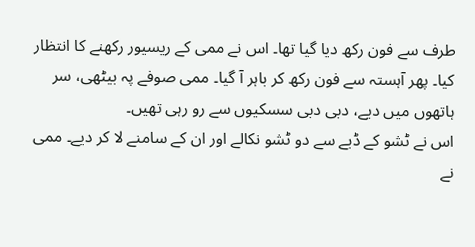طرف سے فون رکھ دیا گیا تھا۔ اس نے ممی کے ریسیور رکھنے کا انتظار کیا۔ پھر آہستہ سے فون رکھ کر باہر آ گیا۔ ممی صوفے پہ بیٹھی، سر ہاتھوں میں دیے، دبی دبی سسکیوں سے رو رہی تھیں۔
اس نے ٹشو کے ڈبے سے دو ٹشو نکالے اور ان کے سامنے لا کر دیے۔ ممی نے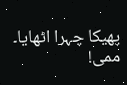پھیکا چہرا اٹھایا۔
ممی!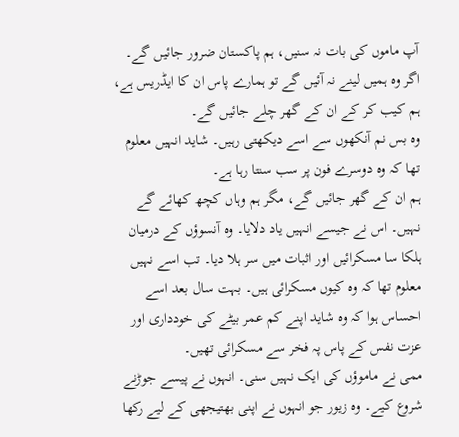آپ ماموں کی بات نہ سنیں، ہم پاکستان ضرور جائیں گے۔ اگر وہ ہمیں لینے نہ آئیں گے تو ہمارے پاس ان کا ایڈریس ہے، ہم کیب کر کے ان کے گھر چلے جائیں گے۔
وہ بس نم آنکھوں سے اسے دیکھتی رہیں۔ شاید انہیں معلوم تھا کہ وہ دوسرے فون پر سب سنتا رہا ہے۔
ہم ان کے گھر جائیں گے، مگر ہم وہاں کچھ کھائے گے نہیں۔ اس نے جیسے انہیں یاد دلایا۔ وہ آنسوؤں کے درمیان ہلکا سا مسکرائیں اور اثبات میں سر ہلا دیا۔ تب اسے نہیں معلوم تھا کہ وہ کیوں مسکرائی ہیں۔ بہت سال بعد اسے احساس ہوا کہ وہ شاید اپنے کم عمر بیٹے کی خودداری اور عزت نفس کے پاس پہ فخر سے مسکرائی تھیں۔
ممی نے ماموؤں کی ایک نہیں سنی۔ انہوں نے پیسے جوڑنے شروع کیے۔ وہ زیور جو انہوں نے اپنی بھتیجھی کے لیے رکھا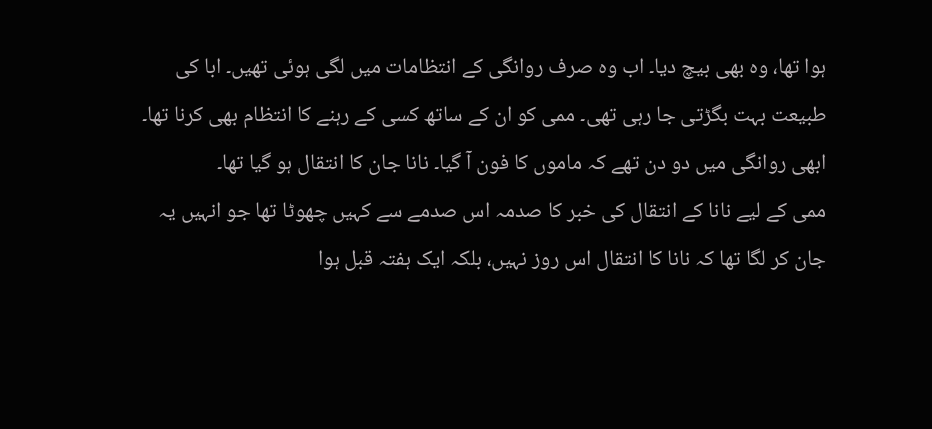ہوا تھا، وہ بھی بیچ دیا۔ اب وہ صرف روانگی کے انتظامات میں لگی ہوئی تھیں۔ ابا کی طبیعت بہت بگڑتی جا رہی تھی۔ ممی کو ان کے ساتھ کسی کے رہنے کا انتظام بھی کرنا تھا۔ ابھی روانگی میں دو دن تھے کہ ماموں کا فون آ گیا۔ نانا جان کا انتقال ہو گیا تھا۔
ممی کے لیے نانا کے انتقال کی خبر کا صدمہ اس صدمے سے کہیں چھوٹا تھا جو انہیں یہ جان کر لگا تھا کہ نانا کا انتقال اس روز نہیں، بلکہ ایک ہفتہ قبل ہوا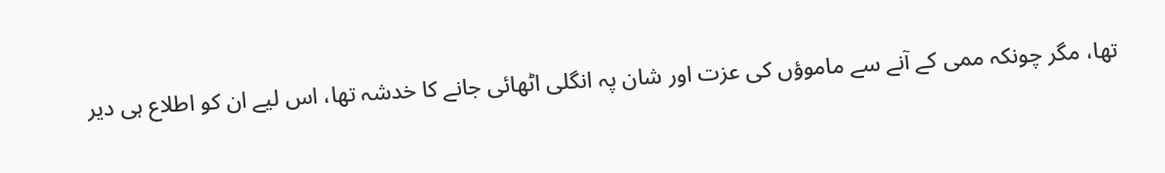تھا، مگر چونکہ ممی کے آنے سے ماموؤں کی عزت اور شان پہ انگلی اٹھائی جانے کا خدشہ تھا، اس لیے ان کو اطلاع ہی دیر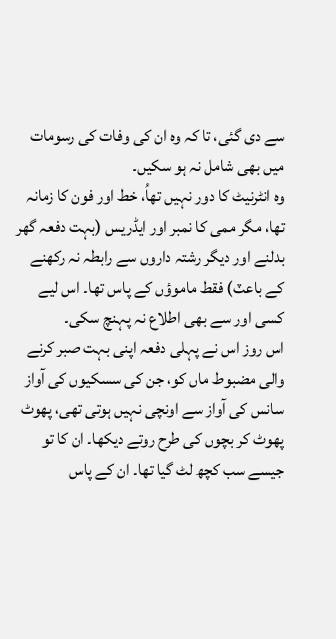سے دی گئی، تا کہ وہ ان کی وفات کی رسومات میں بھی شامل نہ ہو سکیں۔
وہ انٹرنیٹ کا دور نہیں تھاُ، خط اور فون کا زمانہ تھا، مگر ممی کا نمبر اور ایڈریس (بہت دفعہ گھر بدلنے اور دیگر رشتہ داروں سے رابطہ نہ رکھنے کے باعٽ) فقط ماموؤں کے پاس تھا۔ اس لیے کسی اور سے بھی اطلاع نہ پہنچ سکی۔
اس روز اس نے پہلی دفعہ اپنی بہت صبر کرنے والی مضبوط ماں کو، جن کی سسکیوں کی آواز سانس کی آواز سے اونچی نہیں ہوتی تھی، پھوٹ پھوٹ کر بچوں کی طرح روتے دیکھا۔ ان کا تو جیسے سب کچھ لٹ گیا تھا۔ ان کے پاس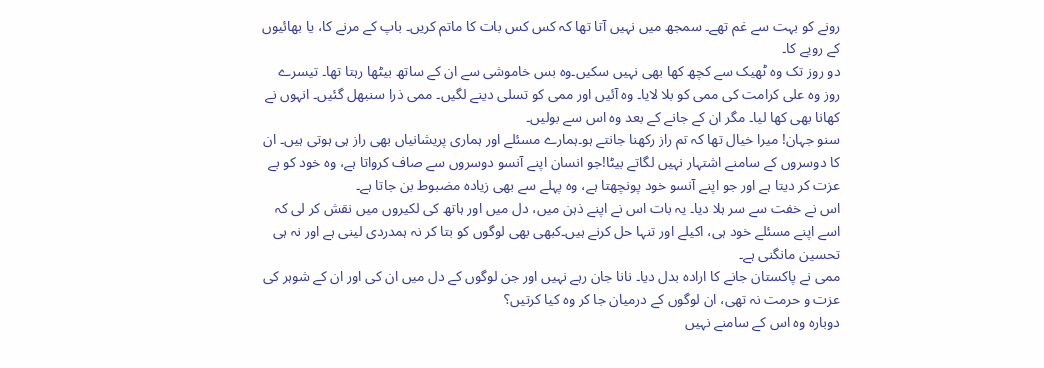رونے کو بہت سے غم تھے۔ سمجھ میں نہیں آتا تھا کہ کس کس بات کا ماتم کریں۔ باپ کے مرنے کا، یا بھائیوں کے رویے کا۔
دو روز تک وہ ٹھیک سے کچھ کھا بھی نہیں سکیں۔وہ بس خاموشی سے ان کے ساتھ بیٹھا رہتا تھا۔ تیسرے روز وہ علی کرامت کی ممی کو بلا لایا۔ وہ آئیں اور ممی کو تسلی دینے لگیں۔ ممی ذرا سنبھل گئیں۔ انہوں نے کھانا بھی کھا لیا۔ مگر ان کے جانے کے بعد وہ اس سے بولیں۔
سنو جہان! میرا خیال تھا کہ تم راز رکھنا جانتے ہو۔ہمارے مسئلے اور ہماری پریشانیاں بھی راز ہی ہوتی ہیں۔ ان کا دوسروں کے سامنے اشتہار نہیں لگاتے بیٹا!جو انسان اپنے آنسو دوسروں سے صاف کرواتا ہے، وہ خود کو بے عزت کر دیتا ہے اور جو اپنے آنسو خود پونچھتا ہے، وہ پہلے سے بھی زیادہ مضبوط بن جاتا ہے۔
اس نے خفت سے سر ہلا دیا۔ یہ بات اس نے اپنے ذہن میں، دل میں اور ہاتھ کی لکیروں میں نقش کر لی کہ اسے اپنے مسئلے خود ہی، اکیلے اور تنہا حل کرنے ہیں۔کبھی بھی لوگوں کو بتا کر نہ ہمدردی لینی ہے اور نہ ہی تحسین مانگنی ہے۔
ممی نے پاکستان جانے کا ارادہ بدل دیا۔ نانا جان رہے نہیں اور جن لوگوں کے دل میں ان کی اور ان کے شوہر کی عزت و حرمت نہ تھی، ان لوگوں کے درمیان جا کر وہ کیا کرتیں؟
دوبارہ وہ اس کے سامنے نہیں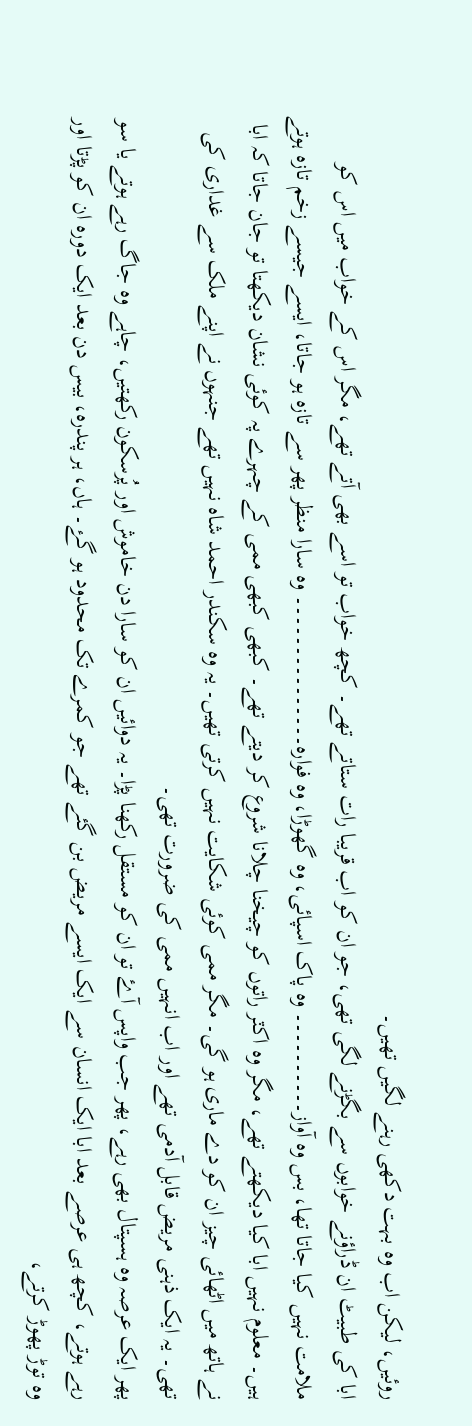روئیں، لیکن اب وہ بہت دکھی رہنے لگیں تھیں۔
ابا کی طبیٹ ان ڈراؤنے خوابوں سے بگڑنے لگی تھی، جو ان کو اب قریبا رات ستاتے تھے۔ کچھ خواب تو اسے بھی آتے تھے، مگر اس کے خواب میں اس کو ملامت نہیں کیا جاتا تھا، بس وہ آواز۔۔۔۔۔۔۔۔۔۔ وہ پاک اسپائی، وہ گھوڑا، وہ فوارہ۔۔۔۔۔۔۔۔۔۔۔۔۔۔۔ وہ سارا منظر پھر سے تازہ ہو جاتا، ایسے جیسے زخم تازہ ہوتے ہیں۔ معلوم نہیں ابا کیا دیکھتے تھے، مگر وہ اکٽر راتوں کو چیخنا چلانا شروع کر دیتے تھے۔ کبھی کبھی ممی کے چہرے پہ کوئی نشان دیکھتا تو جان جاتا کہ ابا نے ہاتھ میں اٹھائی چیز ان کو دے ماری ہو گی۔ مگر ممی کوئی شکایت نہیں کرتی تھیں۔ یہ وہ سکندر احمد شاہ نہیں تھے جنہوں نے اپنے ملک سے غداری کی تھی۔ یہ ایک ذہنی مریض قابل آدمی تھے اور اب انہیں ممی کی ضرورت تھی۔
پھر ایک عرصہ وہ ہسپتال بھی رہے، پھر جب واپس آۓ تو ان کو مستقل رکھنا پڑا۔ یہ دوائیں ان کو سارا دن خاموش اور پُرسکون رکھتیں، چاہے وہ جاگ رہے ہوتے یا سو رہے ہوتے، کچھ ہی عرصے بعد ابا ایک انسان سے ایک ایسے مریض بن گئے تھے جو کمرے تک محدود ہو گۓ۔ ہاں، ہر پندرہ، بیس دن بعد ایک دورہ ان کو پڑتا اور وہ توڑ پھوڑ کرتے،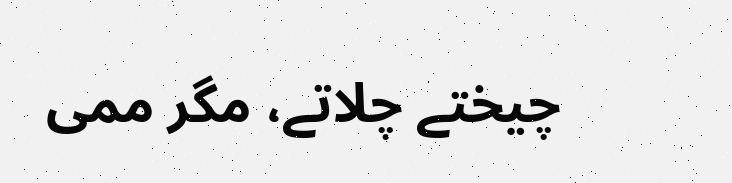چیختے چلاتے، مگر ممی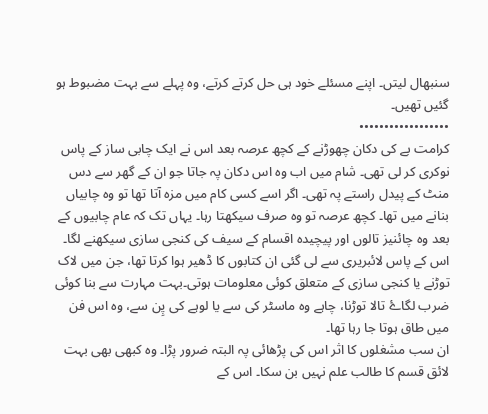سنبھال لیتں۔ اپنے مسئلے خود ہی حل کرتے کرتے، وہ پہلے سے بہت مضبوط ہو گئیں تھیں۔
••••••••••••••••••
کرامت بے کی دکان چھوڑنے کے کچھ عرصہ بعد اس نے ایک چابی ساز کے پاس نوکری کر لی تھی۔ شام میں اب وہ اس دکان پہ جاتا جو ان کے گھر سے دس منٹ کے پیدل راستے پہ تھی۔ اگر اسے کسی کام میں مزہ آتا تھا تو وہ چابیاں بنانے میں تھا۔ کچھ عرصہ تو وہ صرف سیکھتا رہا۔ یہاں تک کہ عام چابیوں کے بعد وہ چائنیز تالوں اور پیچیدہ اقسام کے سیف کی کنجی سازی سیکھنے لگا۔ اس کے پاس لائبریری سے لی گئی ان کتابوں کا ڈھیر ہوا کرتا تھا، جن میں لاک توڑنے یا کنجی سازی کے متعلق کوئی معلومات ہوتی۔بہت مہارت سے بنا کوئی ضرب لگاۓ تالا توڑنا، چاہے وہ ماسٹر کی سے یا لوہے کی پِن سے، وہ اس فن میں طاق ہوتا جا رہا تھا۔
ان سب مشغلوں کا اثر اس کی پڑھائی پہ البتہ ضرور پڑا۔ وہ کبھی بھی بہت لائق قسم کا طالب علم نہیں بن سکا۔ اس کے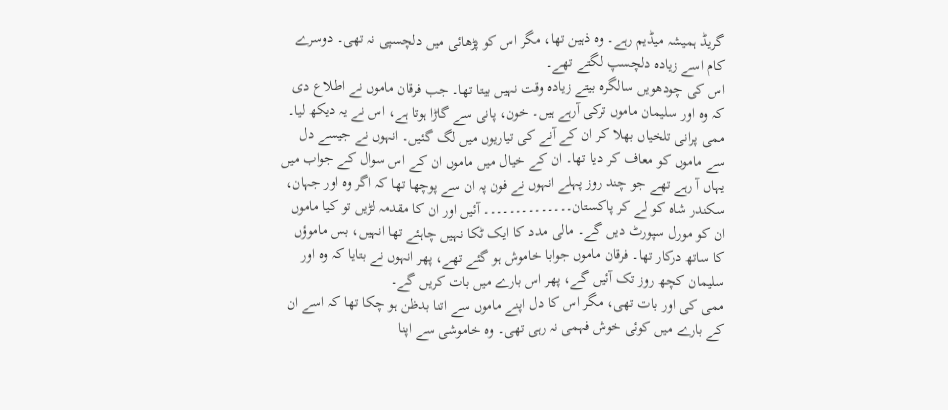گریڈ ہمیشہ میڈیم رہے۔ وہ ذہین تھا، مگر اس کو پڑھائی میں دلچسپی نہ تھی۔ دوسرے کام اسے زیادہ دلچسپ لگتے تھے۔
اس کی چودھویں سالگرہ بیتے زیادہ وقت نہیں بیتا تھا۔ جب فرقان ماموں نے اطلاع دی کہ وہ اور سلیمان ماموں ترکی آرہے ہیں۔ خون، پانی سے گاڑا ہوتا ہے، اس نے یہ دیکھ لیا۔ ممی پرانی تلخیاں بھلا کر ان کے آنے کی تیاریوں میں لگ گئیں۔ انہوں نے جیسے دل سے ماموں کو معاف کر دیا تھا۔ ان کے خیال میں ماموں ان کے اس سوال کے جواب میں یہاں آ رہے تھے جو چند روز پہلے انہوں نے فون پہ ان سے پوچھا تھا کہ اگر وہ اور جہان، سکندر شاہ کو لے کر پاکستان۔۔۔۔۔۔۔۔۔۔۔۔۔۔ آئیں اور ان کا مقدمہ لڑیں تو کیا ماموں ان کو مورل سپورٹ دیں گے۔ مالی مدد کا ایک ٹکا نہیں چاہئے تھا انہیں، بس ماموؤں کا ساتھ درکار تھا۔ فرقان ماموں جوابا خاموش ہو گئے تھے، پھر انہوں نے بتایا کہ وہ اور سلیمان کچھ روز تک آئیں گے، پھر اس بارے میں بات کریں گے۔
ممی کی اور بات تھی، مگر اس کا دل اپنے ماموں سے اتنا بدظن ہو چکا تھا کہ اسے ان کے بارے میں کوئی خوش فہمی نہ رہی تھی۔ وہ خاموشی سے اپنا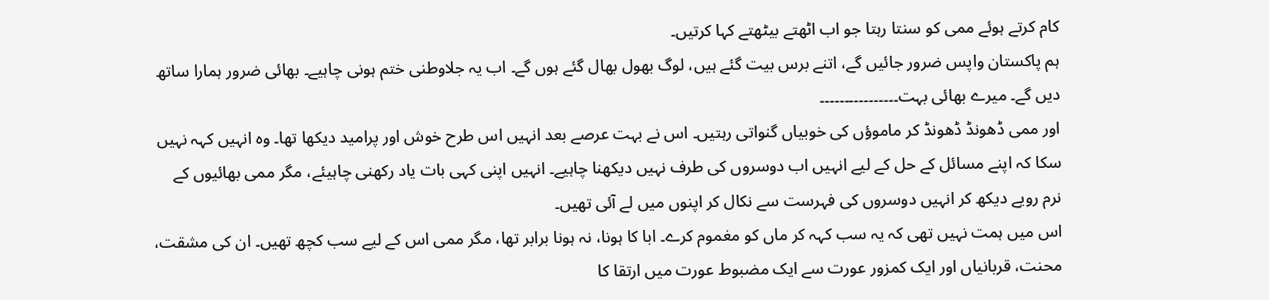کام کرتے ہوئے ممی کو سنتا رہتا جو اب اٹھتے بیٹھتے کہا کرتیں۔
ہم پاکستان واپس ضرور جائیں گے، اتنے برس بیت گئے ہیں، لوگ بھول بھال گئے ہوں گے۔ اب یہ جلاوطنی ختم ہونی چاہیے۔ بھائی ضرور ہمارا ساتھ دیں گے۔ میرے بھائی بہت۔۔۔۔۔۔۔۔۔۔۔۔۔۔۔۔
اور ممی ڈھونڈ ڈھونڈ کر ماموؤں کی خوبیاں گنواتی رہتیں۔ اس نے بہت عرصے بعد انہیں اس طرح خوش اور پرامید دیکھا تھا۔ وہ انہیں کہہ نہیں سکا کہ اپنے مسائل کے حل کے لیے انہیں اب دوسروں کی طرف نہیں دیکھنا چاہیے۔ انہیں اپنی کہی بات یاد رکھنی چاہیئے، مگر ممی بھائیوں کے نرم رویے دیکھ کر انہیں دوسروں کی فہرست سے نکال کر اپنوں میں لے آئی تھیں۔
اس میں ہمت نہیں تھی کہ یہ سب کہہ کر ماں کو مغموم کرے۔ ابا کا ہونا، نہ ہونا برابر تھا، مگر ممی اس کے لیے سب کچھ تھیں۔ ان کی مشقت، محنت، قربانیاں اور ایک کمزور عورت سے ایک مضبوط عورت میں ارتقا کا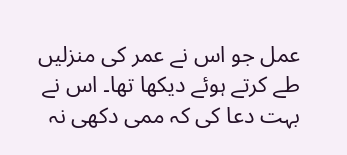عمل جو اس نے عمر کی منزلیں طے کرتے ہوئے دیکھا تھا۔ اس نے بہت دعا کی کہ ممی دکھی نہ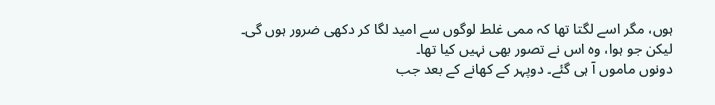ہوں، مگر اسے لگتا تھا کہ ممی غلط لوگوں سے امید لگا کر دکھی ضرور ہوں گی۔ لیکن جو ہوا، وہ اس نے تصور بھی نہیں کیا تھا۔
دونوں ماموں آ ہی گئے۔ دوپہر کے کھانے کے بعد جب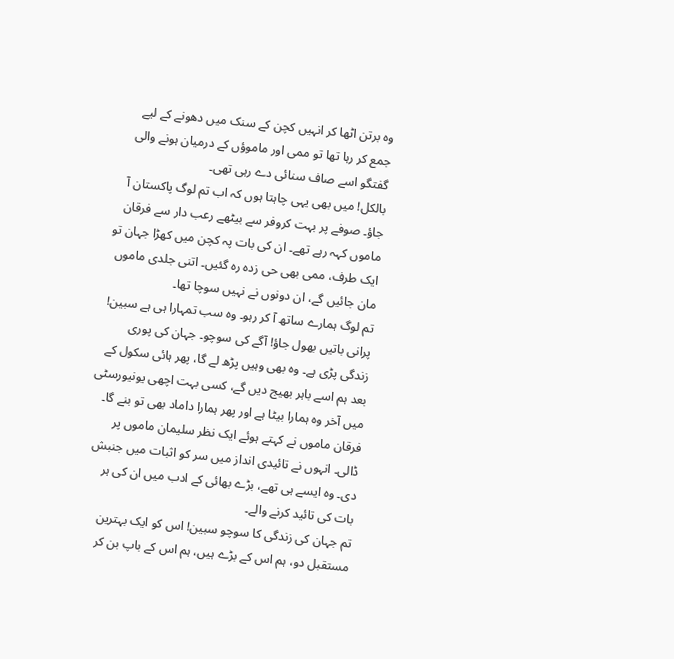وہ برتن اٹھا کر انہیں کچن کے سنک میں دھونے کے لیے جمع کر رہا تھا تو ممی اور ماموؤں کے درمیان ہونے والی گفتگو اسے صاف سنائی دے رہی تھی۔
بالکل! میں بھی یہی چاہتا ہوں کہ اب تم لوگ پاکستان آ جاؤ۔ صوفے پر بہت کروفر سے بیٹھے رعب دار سے فرقان ماموں کہہ رہے تھے۔ ان کی بات پہ کچن میں کھڑا جہان تو ایک طرف، ممی بھی حی زدہ رہ گئیں۔ اتنی جلدی ماموں مان جائیں گے، ان دونوں نے نہیں سوچا تھا۔
تم لوگ ہمارے ساتھ آ کر رہو۔ وہ سب تمہارا ہی ہے سبین! پرانی باتیں بھول جاؤ! آگے کی سوچو۔ جہان کی پوری زندگی پڑی ہے۔ وہ بھی وہیں پڑھ لے گا، پھر ہائی سکول کے بعد ہم اسے باہر بھیج دیں گے، کسی بہت اچھی یونیورسٹی میں آخر وہ ہمارا بیٹا ہے اور پھر ہمارا داماد بھی تو بنے گا۔
فرقان ماموں نے کہتے ہوئے ایک نظر سلیمان ماموں پر ڈالی۔ انہوں نے تائیدی انداز میں سر کو اثبات میں جنبش دی۔ وہ ایسے ہی تھے، بڑے بھائی کے ادب میں ان کی ہر بات کی تائید کرنے والے۔
تم جہان کی زندگی کا سوچو سبین! اس کو ایک بہترین مستقبل دو، ہم اس کے بڑے ہیں، ہم اس کے باپ بن کر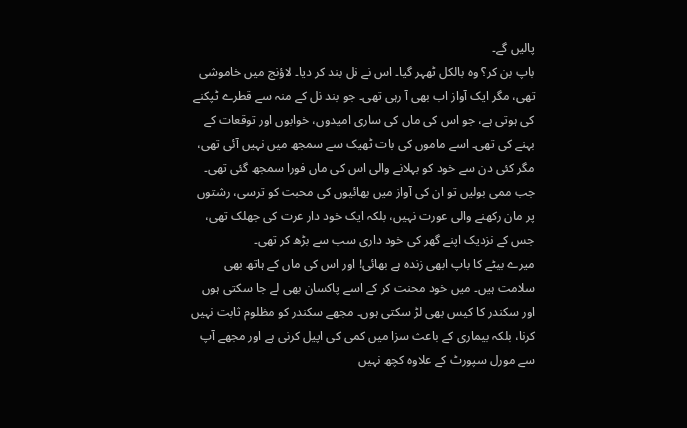پالیں گے۔
باپ بن کر؟ وہ بالکل ٹھہر گیا۔ اس نے نل بند کر دیا۔ لاؤنج میں خاموشی تھی، مگر ایک آواز اب بھی آ رہی تھی۔ جو بند نل کے منہ سے قطرے ٹپکنے کی ہوتی ہے، جو اس کی ماں کی ساری امیدوں، خوابوں اور توقعات کے بہنے کی تھی۔ اسے ماموں کی بات ٹھیک سے سمجھ میں نہیں آئی تھی، مگر کئی دن سے خود کو بہلانے والی اس کی ماں فورا سمجھ گئی تھی۔
جب ممی بولیں تو ان کی آواز میں بھائیوں کی محبت کو ترسی، رشتوں پر مان رکھنے والی عورت نہیں، بلکہ ایک خود دار عرت کی جھلک تھی، جس کے نزدیک اپنے گھر کی خود داری سب سے بڑھ کر تھی۔
میرے بیٹے کا باپ ابھی زندہ ہے بھائی! اور اس کی ماں کے ہاتھ بھی سلامت ہیں۔ میں خود محنت کر کے اسے پاکسان بھی لے جا سکتی ہوں اور سکندر کا کیس بھی لڑ سکتی ہوں۔ مجھے سکندر کو مظلوم ثابت نہیں کرنا، بلکہ بیماری کے باعث سزا میں کمی کی اپیل کرنی ہے اور مجھے آپ سے مورل سپورٹ کے علاوہ کچھ نہیں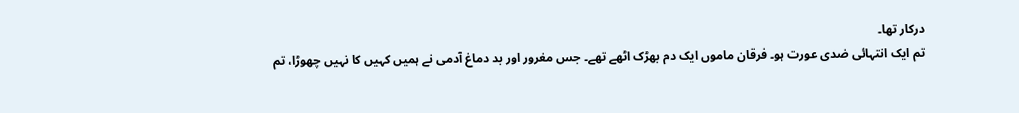درکار تھا۔
تم ایک انتہائی ضدی عورت ہو۔ فرقان ماموں ایک دم بھڑک اٹھے تھے۔ جس مغرور اور بد دماغ آدمی نے ہمیں کہیں کا نہیں چھوڑا، تم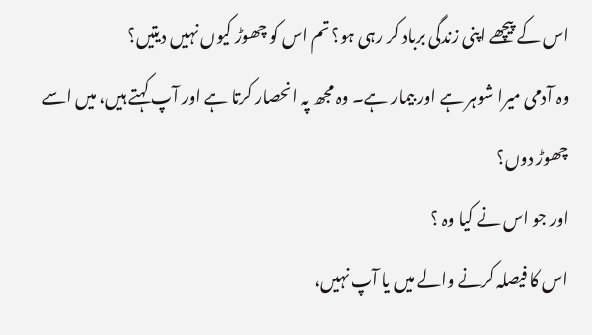اس کے پیچھے اپنی زندگی برباد کر رہی ہو؟ تم اس کو چھوڑ کیوں نہیں دیتیں؟
وہ آدمی میرا شوہر ہے اور بیمار ہے۔ وہ مجھ پہ انحصار کرتا ہے اور آپ کہتے ہیں، میں اسے چھوڑ دوں؟
اور جو اس نے کیا وہ ؟
اس کا فیصلہ کرنے والے میں یا آپ نہیں،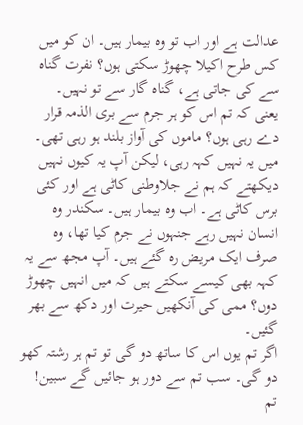عدالت ہے اور اب تو وہ بیمار ہیں۔ ان کو میں کس طرح اکیلا چھوڑ سکتی ہوں؟ نفرت گناہ سے کی جاتی ہے، گناہ گار سے تو نہیں۔
یعنی کہ تم اس کو ہر جرم سے بری الذمہ قرار دے رہی ہوں؟ ماموں کی آواز بلند ہو رہی تھی۔
میں یہ نہیں کہہ رہی، لیکن آپ یہ کیوں نہیں دیکھتے کہ ہم نے جلاوطنی کاٹی ہے اور کئی برس کاٹی ہے۔ اب وہ بیمار ہیں۔ سکندر وہ انسان نہیں رہے جنہوں نے جرم کیا تھا، وہ صرف ایک مریض رہ گئے ہیں۔ آپ مجھ سے یہ کہہ بھی کیسے سکتے ہیں کہ میں انہیں چھوڑ دوں؟ ممی کی آنکھیں حیرت اور دکھ سے بھر گئیں۔
اگر تم یوں اس کا ساتھ دو گی تو تم ہر رشتہ کھو دو گی۔ سب تم سے دور ہو جائیں گے سبین! تم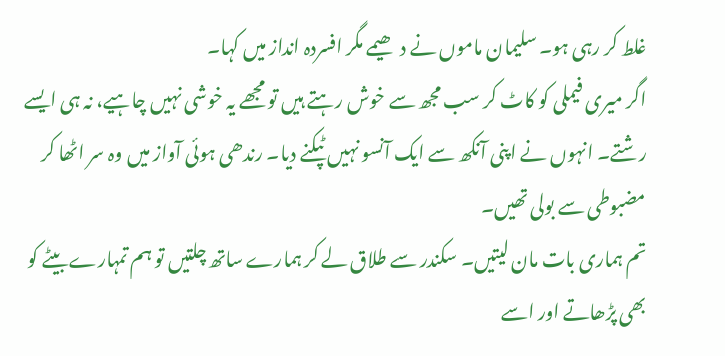غلط کر رہی ہو۔ سلیمان ماموں نے دھیمے مگر افسردہ انداز میں کہا۔
اگر میری فیملی کو کاٹ کر سب مجھ سے خوش رہتے ہیں تو مجھے یہ خوشی نہیں چاہیے، نہ ہی ایسے رشتے۔ انہوں نے اپنی آنکھ سے ایک آنسو نہیں ٹپکنے دیا۔ رندھی ہوئی آواز میں وہ سر اٹھا کر مضبوطی سے بولی تھیں۔
تم ہماری بات مان لیتیں۔ سکندر سے طلاق لے کر ہمارے ساتھ چلتیں تو ہم تمہارے بیٹے کو بھی پڑھاتے اور اسے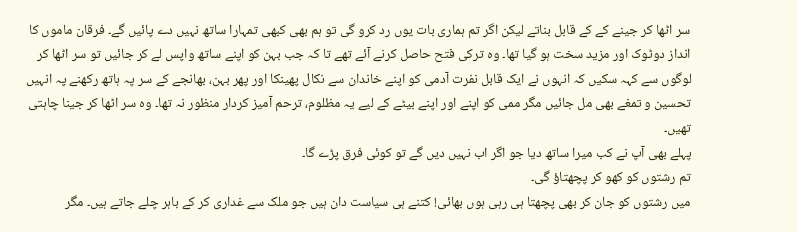سر اٹھا کر جینے کے کے قابل بناتے لیکن اگر تم ہماری بات یوں رد کرو گی تو ہم بھی کبھی تمہارا ساتھ نہیں دے پائیں گے۔ فرقان ماموں کا انداز دوٹوک اور مزید سخت ہو گیا تھا۔ وہ ترکی فتح حاصل کرنے آئے تھے تا کہ جب بہن کو اپنے ساتھ واپس لے کر جائیں تو سر اٹھا کر لوگوں سے کہہ سکیں کہ انہوں نے ایک قابل نفرت آدمی کو اپنے خاندان سے نکال پھینکا اور پھر بہن، بھانجے کے سر پہ ہاتھ رکھنے پہ انہیں تحسین و تمغے بھی مل جائیں مگر ممی کو اپنے اور اپنے بیٹے کے لیے یہ مظلوم، ترحم آمیز کردار منظور نہ تھا۔ وہ سر اٹھا کر جینا چاہتی تھیں۔
پہلے بھی آپ نے کب میرا ساتھ دیا جو اگر اب نہیں دیں گے تو کوئی فرق پڑے گا۔
تم رشتوں کو کھو کر پچھتاؤ گی۔
میں رشتوں کو جان کر بھی پچھتا ہی رہی ہوں بھائی! کتنے ہی سیاست دان ہیں جو ملک سے غداری کر کے باہر چلے جاتے ہیں۔ مگر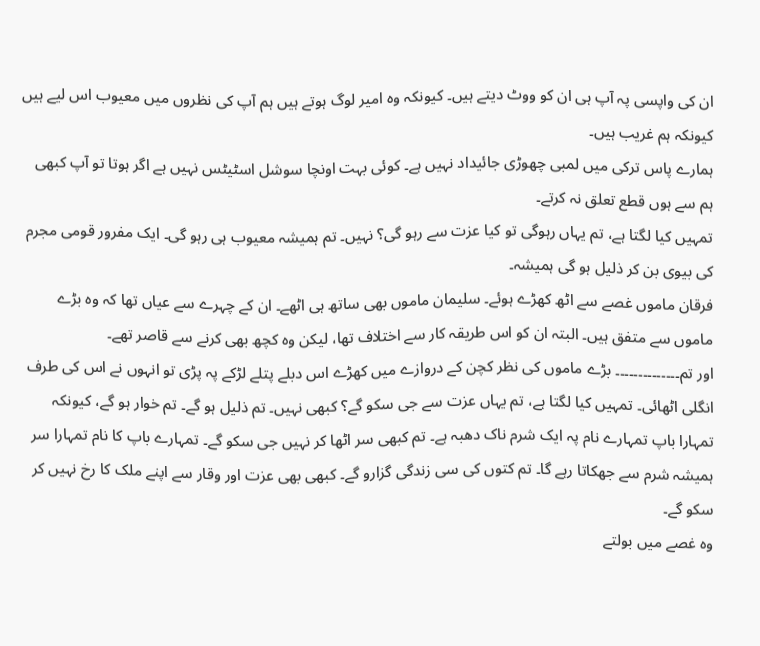ان کی واپسی پہ آپ ہی ان کو ووٹ دیتے ہیں۔ کیونکہ وہ امیر لوگ ہوتے ہیں ہم آپ کی نظروں میں معیوب اس لیے ہیں کیونکہ ہم غریب ہیں۔
ہمارے پاس ترکی میں لمبی چھوڑی جائیداد نہیں ہے۔ کوئی بہت اونچا سوشل اسٹیٹس نہیں ہے اگر ہوتا تو آپ کبھی ہم سے ہوں قطع تعلق نہ کرتے۔
تمہیں کیا لگتا ہے، تم یہاں رہوگی تو کیا عزت سے رہو گی؟ نہیں۔ تم ہمیشہ معیوب ہی رہو گی۔ ایک مفرور قومی مجرم کی بیوی بن کر ذلیل ہو گی ہمیشہ۔
فرقان ماموں غصے سے اٹھ کھڑے ہوئے۔ سلیمان ماموں بھی ساتھ ہی اٹھے۔ ان کے چہرے سے عیاں تھا کہ وہ بڑے ماموں سے متفق ہیں۔ البتہ ان کو اس طریقہ کار سے اختلاف تھا، لیکن وہ کچھ بھی کرنے سے قاصر تھے۔
اور تم۔۔۔۔۔۔۔۔۔۔۔۔۔۔ بڑے ماموں کی نظر کچن کے دروازے میں کھڑے اس دبلے پتلے لڑکے پہ پڑی تو انہوں نے اس کی طرف انگلی اٹھائی۔ تمہیں کیا لگتا ہے، تم یہاں عزت سے جی سکو گے؟ کبھی نہیں۔ تم ذلیل ہو گے۔ تم خوار ہو گے، کیونکہ تمہارا باپ تمہارے نام پہ ایک شرم ناک دھبہ ہے۔ تم کبھی سر اٹھا کر نہیں جی سکو گے۔ تمہارے باپ کا نام تمہارا سر ہمیشہ شرم سے جھکاتا رہے گا۔ تم کتوں کی سی زندگی گزارو گے۔ کبھی بھی عزت اور وقار سے اپنے ملک کا رخ نہیں کر سکو گے۔
وہ غصے میں بولتے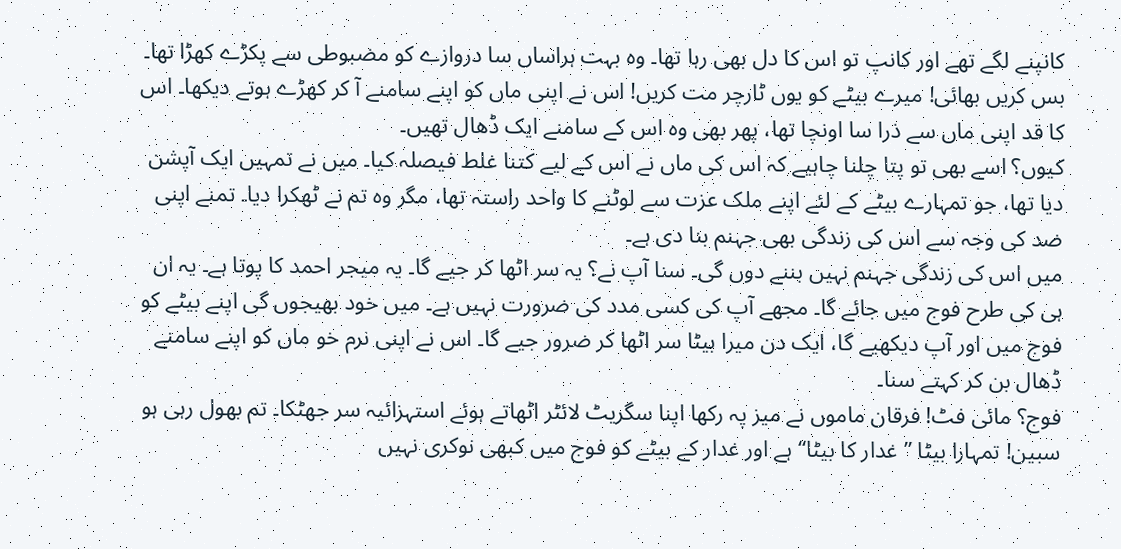کانپنے لگے تھے اور کانپ تو اس کا دل بھی رہا تھا۔ وہ بہت ہراساں سا دروازے کو مضبوطی سے پکڑے کھڑا تھا۔
بس کریں بھائی! میرے بیٹے کو یوں ٹارچر مت کریں! اس نے اپنی ماں کو اپنے سامنے آ کر کھڑے ہوتے دیکھا۔ اس کا قد اپنی ماں سے ذرا سا اونچا تھا، پھر بھی وہ اس کے سامنے ایک ڈھال تھیں۔
کیوں؟ اسے بھی تو پتا چلنا چاہیے کہ اس کی ماں نے اس کے لیے کتنا غلط فیصلہ کیا۔ میں نے تمہیں ایک آپشن دیا تھا، جو تمہارے بیٹے کے لئے اپنے ملک عزت سے لوٹنے کا واحد راستہ تھا، مگر وہ تم نے ٹھکرا دیا۔ تمنے اپنی ضد کی وجہ سے اس کی زندگی بھی جہنم بنا دی ہے۔
میں اس کی زندگی جہنم نہیں بننے دوں گی۔ سنا آپ نے؟ یہ سر اٹھا کر جیے گا۔ یہ میجر احمد کا پوتا ہے۔ یہ ان ہی کی طرح فوج میں جائے گا۔ مجھے آپ کی کسی مدد کی ضرورت نہیں ہے۔ میں خود بھیجوں گی اپنے بیٹے کو فوج میں اور آپ دیکھیے گا، ایک دن میرا بیٹا سر اٹھا کر ضرور جیے گا۔ اس نے اپنی نرم خو ماں کو اپنے سامنے ڈھال بن کر کہتے سنا۔
فوج؟ مائی فٹ! فرقان ماموں نے میز پہ رکھا اپنا سگریٹ لائٹر اٹھاتے ہوئے استہزائیہ سر جھٹکا۔ تم بھول رہی ہو سبین! تمہارا بیٹا ”غدار کا بیٹا“ ہے اور غدار کے بیٹے کو فوج میں کبھی نوکری نہیں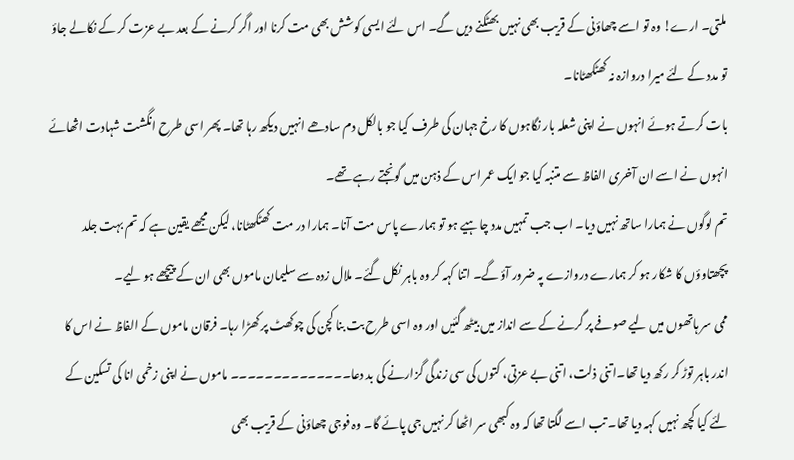ملتی۔ ارے! وہ تو اسے چھاؤنی کے قریب بھی نہیں بھٹکنے دیں گے۔ اس لئے ایسی کوشش بھی مت کرنا اور اگر کرنے کے بعد بے عزت کر کے نکالے جاؤ تو مدد کے لئے میرا دروازہ نہ کھٹکھٹانا۔
بات کرتے ہوئے انہوں نے اپنی شعلہ بار نگاہوں کا رخ جہان کی طرف کیا جو بالکل دم سادھے انہیں دیکھ رہا تھا۔ پھر اسی طرح انگشت شہادت اثھائے انہوں نے اسے ان آخری الفاظ سے متنبہ کیا جو ایک عمر اس کے ذہن میں گونجتے رہے تھے۔
تم لوگوں نے ہمارا ساتھ نہیں دیا۔ اب جب تمہیں مدد چاہیے ہو تو ہمارے پاس مت آنا۔ ہمارا در مت کھٹکھٹانا، لیکن مجھے یقین ہے کہ تم بہت جلد پچھتاوؤں کا شکار ہو کر ہمارے دروازے پہ ضرور آؤ گے۔ اتنا کہہ کر وہ باہر نکل گئے۔ ملال زدہ سے سلیمان ماموں بھی ان کے پیچھے ہو لیے۔
ممی سر ہاتھوں میں لیے صوفے پر گرنے کے سے انداز میں بیٹھ گئیں اور وہ اسی طرح بت بنا کچن کی چوکھٹ پر کھڑا رہا۔ فرقان ماموں کے الفاظ نے اس کا اندر باہر توڑ کر رکھ دیا تھا۔اتنی ذلت، اتنی بے عزتی، کتوں کی سی زندگی گزارنے کی بد دعا۔۔۔۔۔۔۔۔۔۔۔۔۔۔ ماموں نے اپنی زخمی انا کی تسکین کے لئے کیا کچھ نہیں کہہ دیا تھا۔ تب اسے لگتا تھا کہ وہ کبھی سر اٹھا کر نہیں جی پائے گا۔ وہ فوجی چھاؤنی کے قریب بھی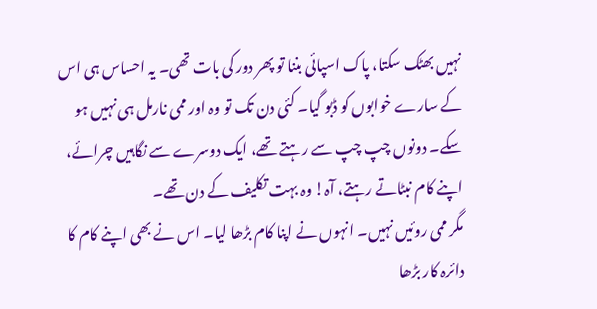نہیں بھٹک سکتا، پاک اسپائی بننا تو پھر دور کی بات تھی۔ یہ احساس ہی اس کے سارے خوابوں کو ڈبو گیا۔ کئی دن تک تو وہ اور ممی نارمل ہی نہیں ہو سکے۔ دونوں چپ چپ سے رہتے تھے، ایک دوسرے سے نگاہیں چرائے، اپنے کام نبٹاتے رہتے، آہ! وہ بہت تکلیف کے دن تھے۔
مگر ممی روئیں نہیں۔ انہوں نے اپنا کام بڑھا لیا۔ اس نے بھی اپنے کام کا دائرہ کار بڑھا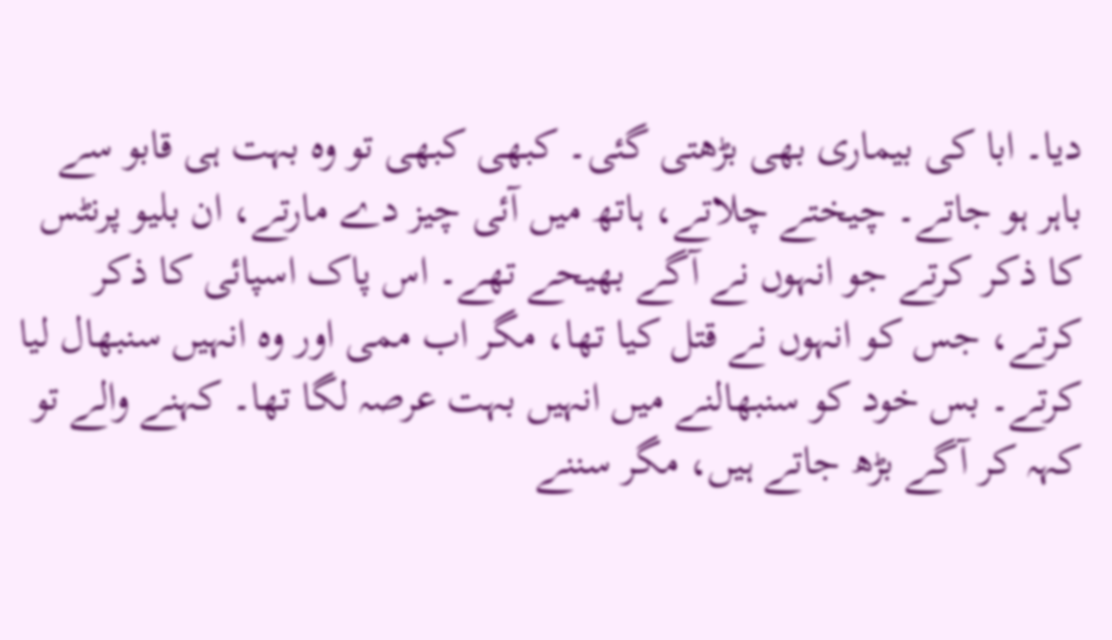دیا۔ ابا کی بیماری بھی بڑھتی گئی۔ کبھی کبھی تو وہ بہت ہی قابو سے باہر ہو جاتے۔ چیختے چلاتے، ہاتھ میں آئی چیز دے مارتے، ان بلیو پرنٹس کا ذکر کرتے جو انہوں نے آگے بھیحے تھے۔ اس پاک اسپائی کا ذکر کرتے، جس کو انہوں نے قتل کیا تھا، مگر اب ممی اور وہ انہیں سنبھال لیا کرتے۔ بس خود کو سنبھالنے میں انہیں بہت عرصہ لگا تھا۔ کہنے والے تو کہہ کر آگے بڑھ جاتے ہیں، مگر سننے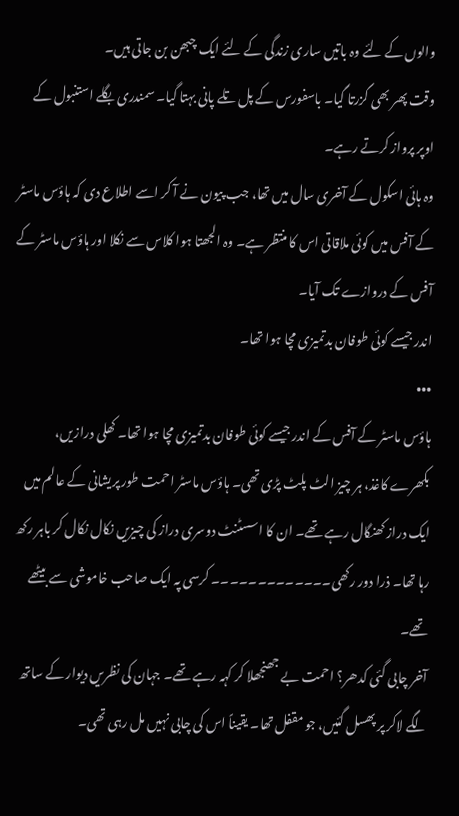والوں کے لئے وہ باتیں ساری زندگی کے لئے ایک چبھن بن جاتی ہیں۔
وقت پھر بھی گزرتا گیا۔ باسفورس کے پل تلے پانی بہتا گیا۔ سمندری بگلے استنبول کے اوپر پرواز کرتے رہے۔
وہ ہائی اسکول کے آخری سال میں تھا، جب پیون نے آ کر اسے اطلاع دی کہ ہاؤس ماسٹر کے آفس میں کوئی ملاقاتی اس کا منتظر ہے۔ وہ الجھتا ہوا کلاس سے نکلا اور ہاؤس ماسٹر کے آفس کے دروازے تک آیا۔
اندر جیسے کوئی طوفان بدتمیزی مچا ہوا تھا۔
•••
ہاؤس ماسٹر کے آفس کے اندر جیسے کوئی طوفان بدتمیزی مچا ہوا تھا۔ کھلی درازیں، بکھرے کاغذ، ہر چیز الٹ پلٹ پڑی تھی۔ ہاؤس ماسٹر احمت طور پریشانی کے عالم میں ایک دراز کھنگال رہے تھے۔ ان کا اسسٹنٹ دوسری دراز کی چیزیں نکال نکال کر باہر رکھ رہا تھا۔ ذرا دور رکھی۔۔۔۔۔۔۔۔۔۔۔۔۔ کرسی پہ ایک صاحب خاموشی سے بیٹھے تھے۔
آخر چابی گئی کدھر؟ احمت بے جھنجھلا کر کہہ رہے تھے۔ جہان کی نظریں دیوار کے ساتھ لگے لاکر پر پھسل گئیں، جو مقفل تھا۔ یقیناً اس کی چابی نہیں مل رہی تھی۔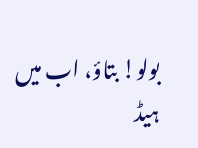بولو! بتاؤ، اب میں ہیڈ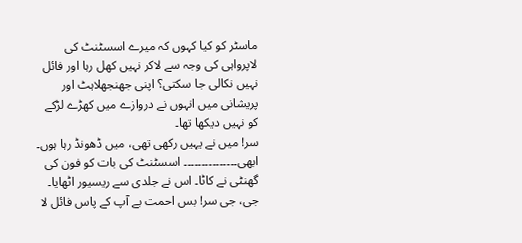ماسٹر کو کیا کہوں کہ میرے اسسٹنٹ کی لاپرواہی کی وجہ سے لاکر نہیں کھل رہا اور فائل نہیں نکالی جا سکتی؟ اپنی جھنجھلاہٹ اور پریشانی میں انہوں نے دروازے میں کھڑے لڑکے کو نہیں دیکھا تھا۔
سر! میں نے یہیں رکھی تھی، میں ڈھونڈ رہا ہوں۔ ابھی۔۔۔۔۔۔۔۔۔۔۔۔۔۔۔ اسسٹنٹ کی بات کو فون کی گھنٹی نے کاٹا۔ اس نے جلدی سے ریسیور اٹھایا۔
جی، جی سر! بس احمت بے آپ کے پاس فائل لا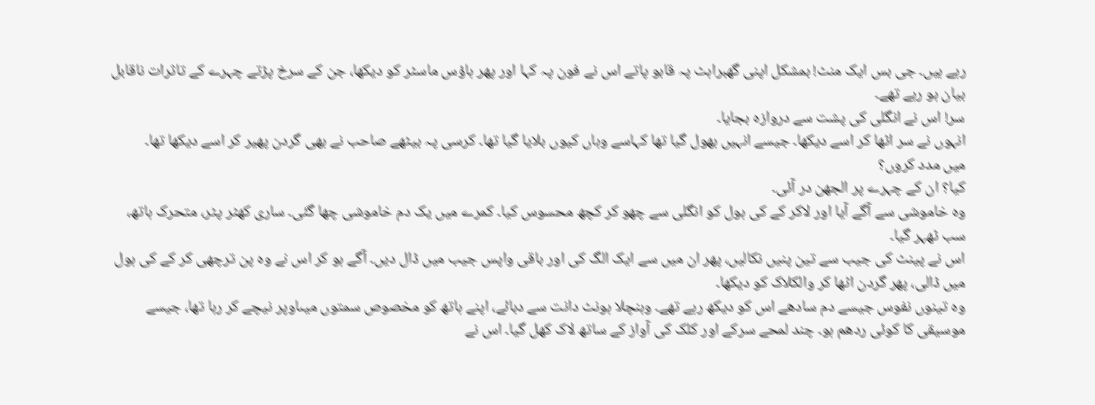رہے ہیں۔ جی بس ایک منٹ! بمشکل اپنی گھبراہٹ پہ قابو پاتے اس نے فون پہ کہا اور پھر ہاؤس ماسٹر کو دیکھا، جن کے سرخ پڑتے چہرے کے تاثرات ناقابل بیان ہو رہے تھے۔
سر! اس نے انگلی کی پشت سے دروازہ بجایا۔
انہوں نے سر اٹھا کر اسے دیکھا۔ جیسے انہیں بھول گیا تھا کہاسے وہاں کیوں بلایا گیا تھا۔ کرسی پہ بیٹھے صاحب نے بھی گردن پھیر کر اسے دیکھا تھا۔
میں مدد کروں؟
کیا؟ ان کے چہرے پر الجھن در آئی۔
وہ خاموشی سے آگے آیا اور لاکر کے کی ہول کو انگلی سے چھو کر کچھ محسوس کیا۔ کمرے میں یک دم خاموشی چھا گئی۔ ساری کھٹر پٹر، متحرک ہاتھ، سب ٹھہر گیا۔
اس نے پینٹ کی جیب سے تین پنیں نکالیں، پھر ان میں سے ایک الگ کی اور باقی واپس جیب میں ڈال دیں۔ آگے ہو کر اس نے وہ پن ترچھی کر کے کی ہول میں ڈالی، پھر گردن اٹھا کر والکلاک کو دیکھا۔
وہ تینوں نفوس جیسے دم سادھے اس کو دیکھ رہے تھے۔ وہنچلا ہونٹ دانت سے دبائے، اپنے ہاتھ کو مخصوص سمتوں میںاوپر نیچے کر رہا تھا، جیسے موسیقی کا کوئی ردھم ہو۔ چند لمحے سرکے اور کلک کی آواز کے ساتھ لاک کھل گیا۔ اس نے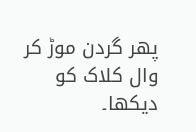پھر گردن موڑ کر وال کلاک کو دیکھا۔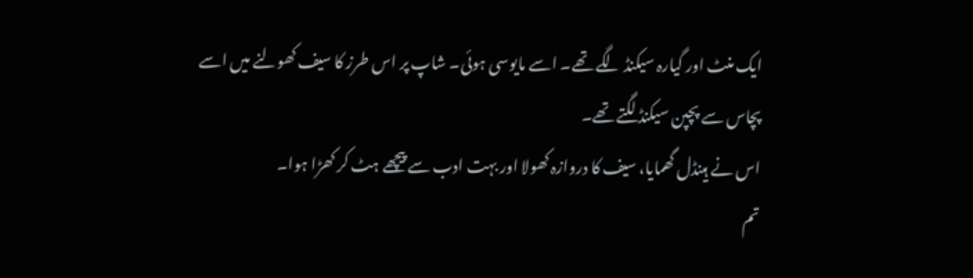ایک منٹ اور گیارہ سیکنڈ لگے تھے۔ اسے مایوسی ہوئی۔ شاپ پر اس طرز کا سیف کھولنے میں اسے پچاس سے پچپن سیکنڈ لگتے تھے۔
اس نے ہینڈل گھمایا، سیف کا دروازہ کھولا اور بہت ادب سے پیچھے ہٹ کر کھڑا ہوا۔
تم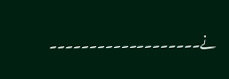نے۔۔۔۔۔۔۔۔۔۔۔۔۔۔۔۔۔۔۔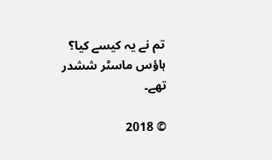تم نے یہ کیسے کیا؟ ہاؤس ماسٹر ششدر تھے۔

© 2018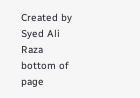Created by Syed Ali Raza
bottom of page